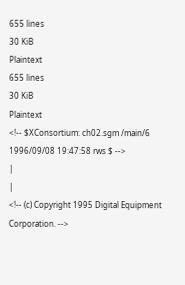655 lines
30 KiB
Plaintext
655 lines
30 KiB
Plaintext
<!-- $XConsortium: ch02.sgm /main/6 1996/09/08 19:47:58 rws $ -->
|
|
<!-- (c) Copyright 1995 Digital Equipment Corporation. -->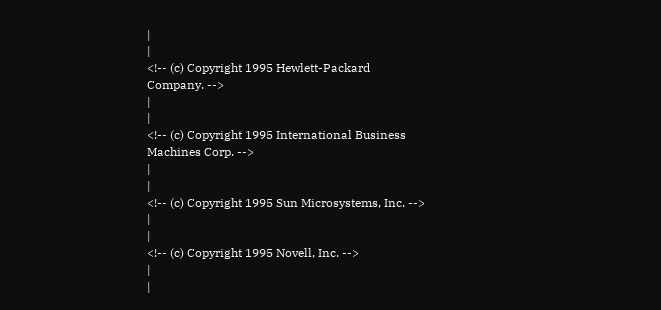|
|
<!-- (c) Copyright 1995 Hewlett-Packard Company. -->
|
|
<!-- (c) Copyright 1995 International Business Machines Corp. -->
|
|
<!-- (c) Copyright 1995 Sun Microsystems, Inc. -->
|
|
<!-- (c) Copyright 1995 Novell, Inc. -->
|
|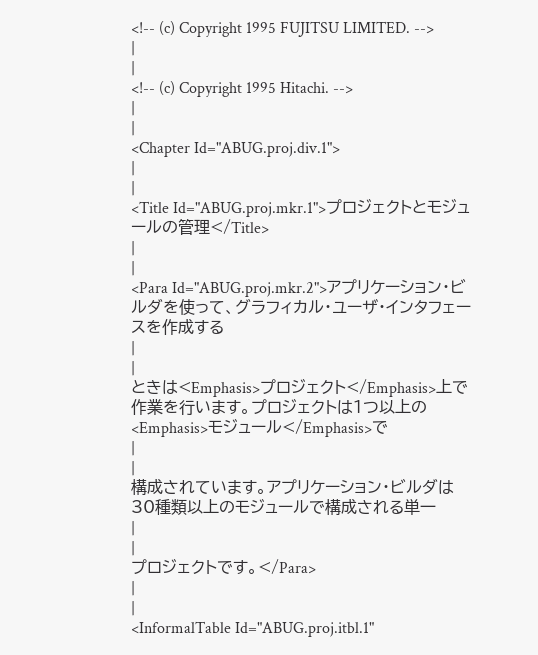<!-- (c) Copyright 1995 FUJITSU LIMITED. -->
|
|
<!-- (c) Copyright 1995 Hitachi. -->
|
|
<Chapter Id="ABUG.proj.div.1">
|
|
<Title Id="ABUG.proj.mkr.1">プロジェクトとモジュールの管理</Title>
|
|
<Para Id="ABUG.proj.mkr.2">アプリケーション・ビルダを使って、グラフィカル・ユーザ・インタフェースを作成する
|
|
ときは<Emphasis>プロジェクト</Emphasis>上で作業を行います。プロジェクトは1つ以上の<Emphasis>モジュール</Emphasis>で
|
|
構成されています。アプリケーション・ビルダは30種類以上のモジュールで構成される単一
|
|
プロジェクトです。</Para>
|
|
<InformalTable Id="ABUG.proj.itbl.1"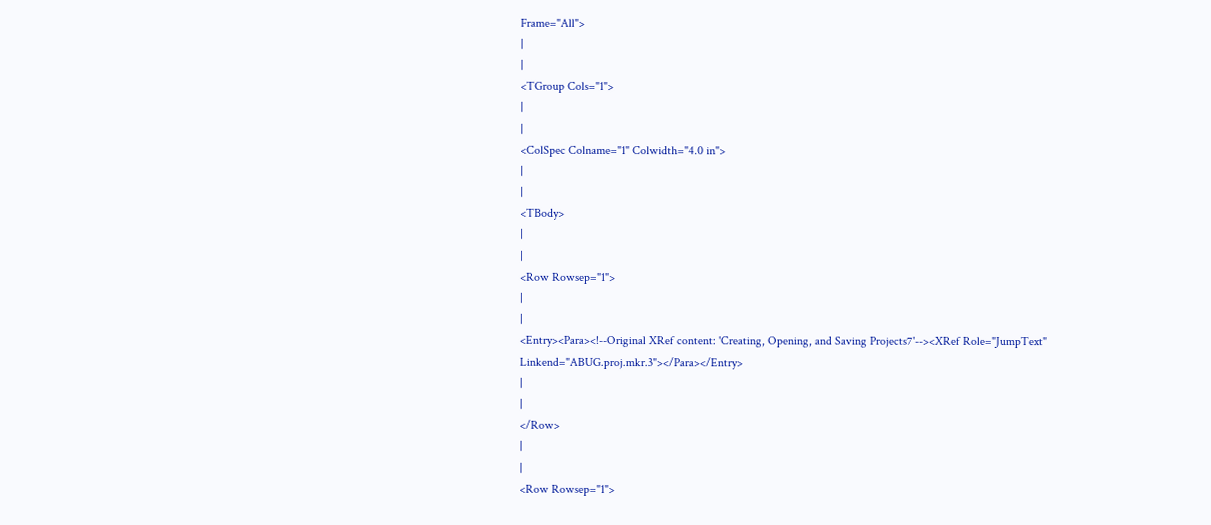Frame="All">
|
|
<TGroup Cols="1">
|
|
<ColSpec Colname="1" Colwidth="4.0 in">
|
|
<TBody>
|
|
<Row Rowsep="1">
|
|
<Entry><Para><!--Original XRef content: 'Creating, Opening, and Saving Projects7'--><XRef Role="JumpText" Linkend="ABUG.proj.mkr.3"></Para></Entry>
|
|
</Row>
|
|
<Row Rowsep="1">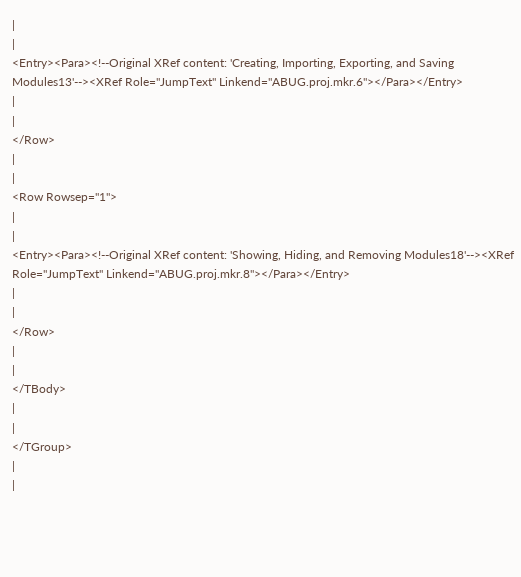|
|
<Entry><Para><!--Original XRef content: 'Creating, Importing, Exporting, and Saving Modules13'--><XRef Role="JumpText" Linkend="ABUG.proj.mkr.6"></Para></Entry>
|
|
</Row>
|
|
<Row Rowsep="1">
|
|
<Entry><Para><!--Original XRef content: 'Showing, Hiding, and Removing Modules18'--><XRef Role="JumpText" Linkend="ABUG.proj.mkr.8"></Para></Entry>
|
|
</Row>
|
|
</TBody>
|
|
</TGroup>
|
|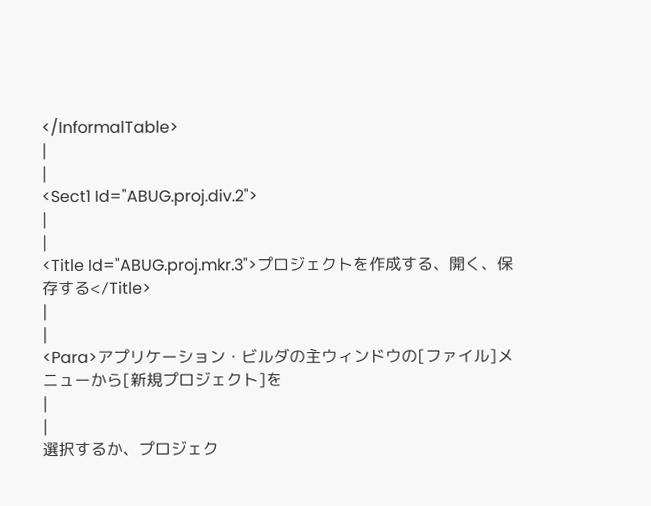</InformalTable>
|
|
<Sect1 Id="ABUG.proj.div.2">
|
|
<Title Id="ABUG.proj.mkr.3">プロジェクトを作成する、開く、保存する</Title>
|
|
<Para>アプリケーション・ビルダの主ウィンドウの[ファイル]メニューから[新規プロジェクト]を
|
|
選択するか、プロジェク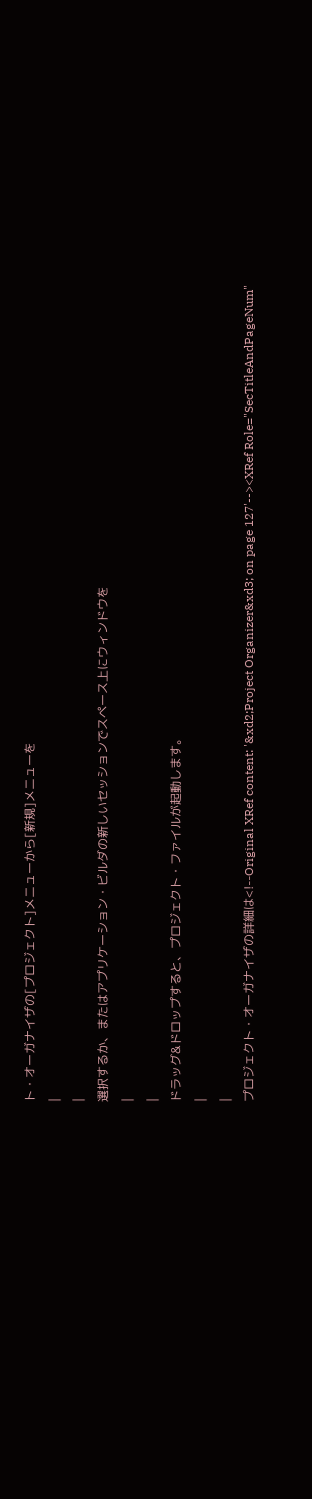ト・オーガナイザの[プロジェクト]メニューから[新規]メニューを
|
|
選択するか、またはアプリケーション・ビルダの新しいセッションでスペース上にウィンドウを
|
|
ドラッグ&ドロップすると、プロジェクト・ファイルが起動します。
|
|
プロジェクト・オーガナイザの詳細は<!--Original XRef content: '&xd2;Project Organizer&xd3; on page 127'--><XRef Role="SecTitleAndPageNum"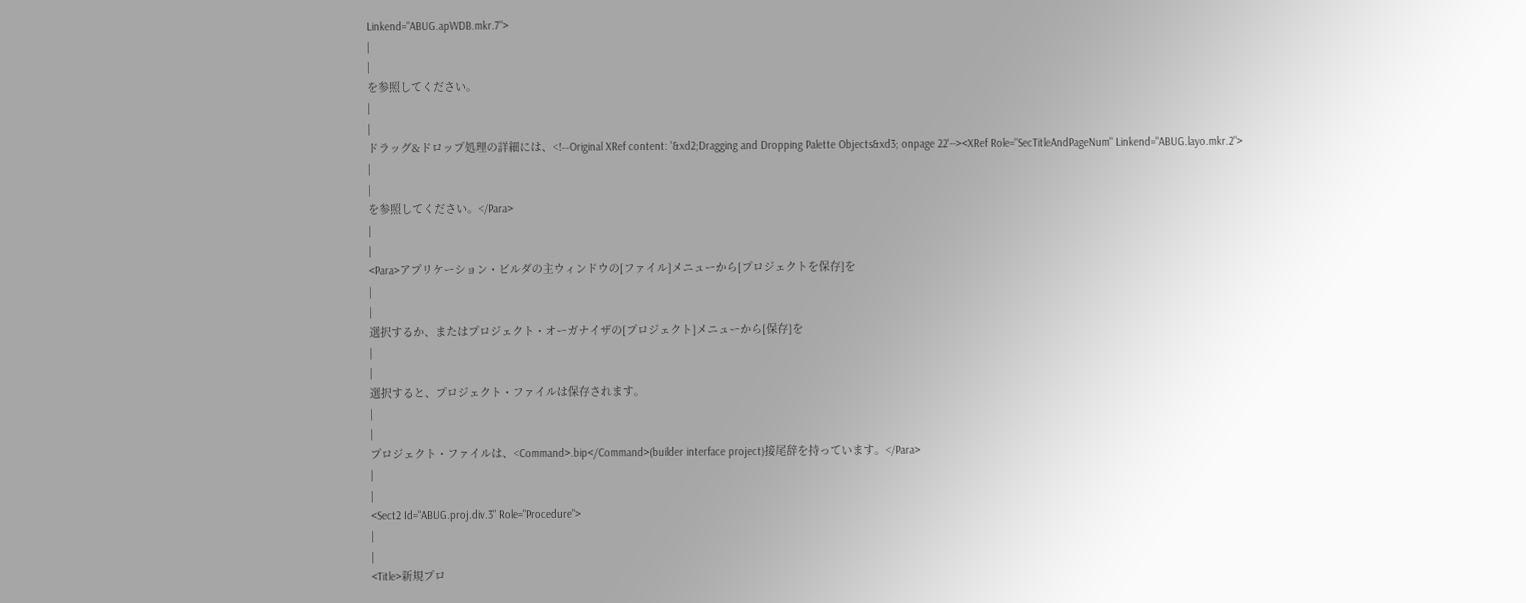Linkend="ABUG.apWDB.mkr.7">
|
|
を参照してください。
|
|
ドラッグ&ドロップ処理の詳細には、<!--Original XRef content: '&xd2;Dragging and Dropping Palette Objects&xd3; onpage 22'--><XRef Role="SecTitleAndPageNum" Linkend="ABUG.layo.mkr.2">
|
|
を参照してください。</Para>
|
|
<Para>アプリケーション・ビルダの主ウィンドウの[ファイル]メニューから[プロジェクトを保存]を
|
|
選択するか、またはプロジェクト・オーガナイザの[プロジェクト]メニューから[保存]を
|
|
選択すると、プロジェクト・ファイルは保存されます。
|
|
プロジェクト・ファイルは、<Command>.bip</Command>(builder interface project)接尾辞を持っています。</Para>
|
|
<Sect2 Id="ABUG.proj.div.3" Role="Procedure">
|
|
<Title>新規プロ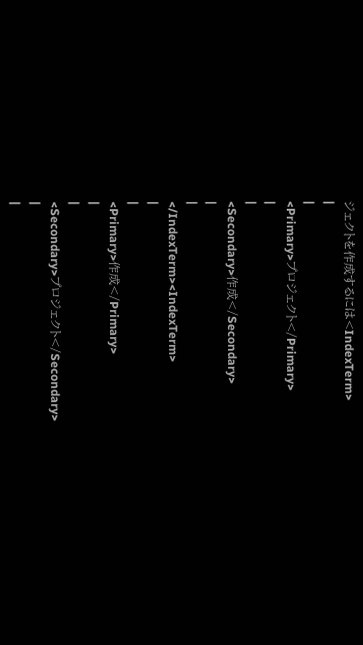ジェクトを作成するには<IndexTerm>
|
|
<Primary>プロジェクト</Primary>
|
|
<Secondary>作成</Secondary>
|
|
</IndexTerm><IndexTerm>
|
|
<Primary>作成</Primary>
|
|
<Secondary>プロジェクト</Secondary>
|
|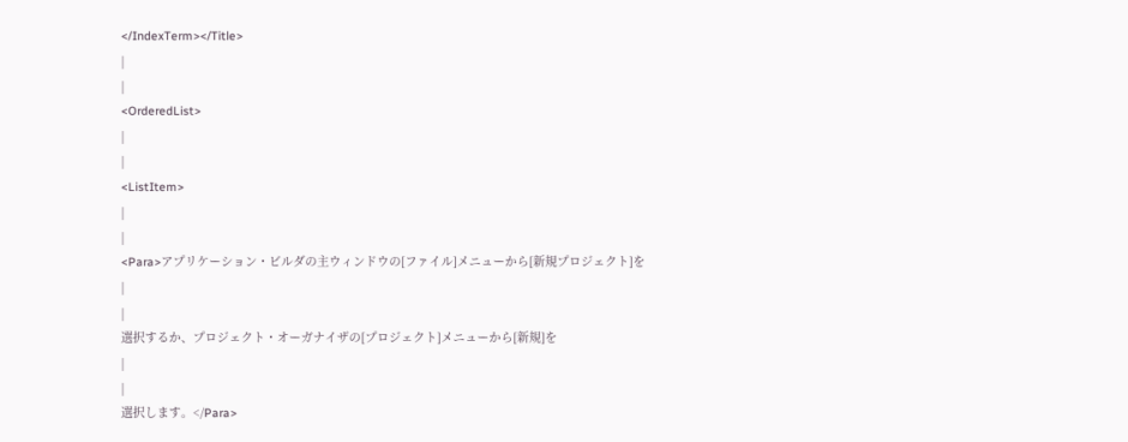</IndexTerm></Title>
|
|
<OrderedList>
|
|
<ListItem>
|
|
<Para>アプリケーション・ビルダの主ウィンドウの[ファイル]メニューから[新規プロジェクト]を
|
|
選択するか、プロジェクト・オーガナイザの[プロジェクト]メニューから[新規]を
|
|
選択します。</Para>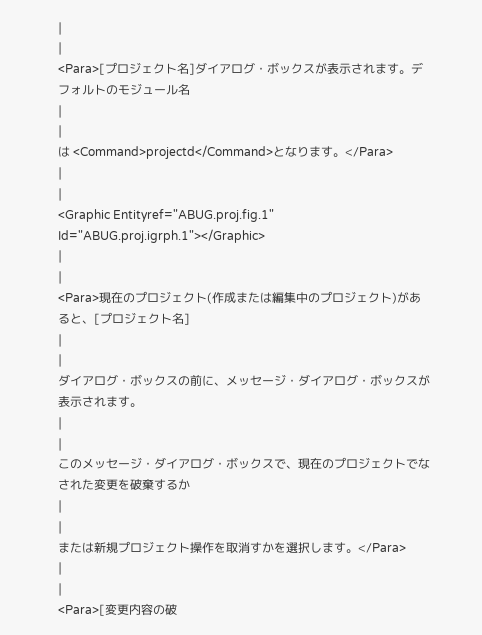|
|
<Para>[プロジェクト名]ダイアログ・ボックスが表示されます。デフォルトのモジュール名
|
|
は <Command>projectd</Command>となります。</Para>
|
|
<Graphic Entityref="ABUG.proj.fig.1" Id="ABUG.proj.igrph.1"></Graphic>
|
|
<Para>現在のプロジェクト(作成または編集中のプロジェクト)があると、[プロジェクト名]
|
|
ダイアログ・ボックスの前に、メッセージ・ダイアログ・ボックスが表示されます。
|
|
このメッセージ・ダイアログ・ボックスで、現在のプロジェクトでなされた変更を破棄するか
|
|
または新規プロジェクト操作を取消すかを選択します。</Para>
|
|
<Para>[変更内容の破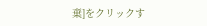棄]をクリックす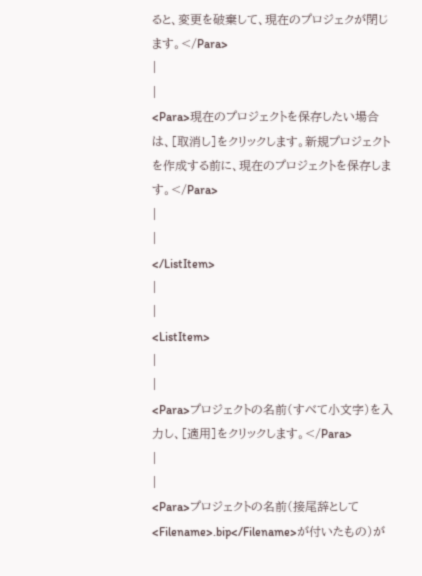ると、変更を破棄して、現在のプロジェクが閉じます。</Para>
|
|
<Para>現在のプロジェクトを保存したい場合は、[取消し]をクリックします。新規プロジェクトを作成する前に、現在のプロジェクトを保存します。</Para>
|
|
</ListItem>
|
|
<ListItem>
|
|
<Para>プロジェクトの名前(すべて小文字)を入力し、[適用]をクリックします。</Para>
|
|
<Para>プロジェクトの名前(接尾辞として <Filename>.bip</Filename>が付いたもの)が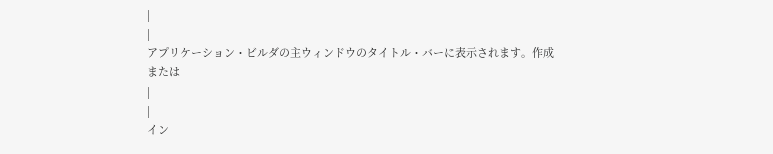|
|
アプリケーション・ビルダの主ウィンドウのタイトル・バーに表示されます。作成または
|
|
イン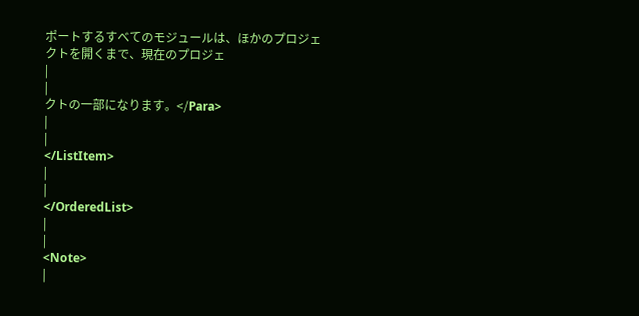ポートするすべてのモジュールは、ほかのプロジェクトを開くまで、現在のプロジェ
|
|
クトの一部になります。</Para>
|
|
</ListItem>
|
|
</OrderedList>
|
|
<Note>
|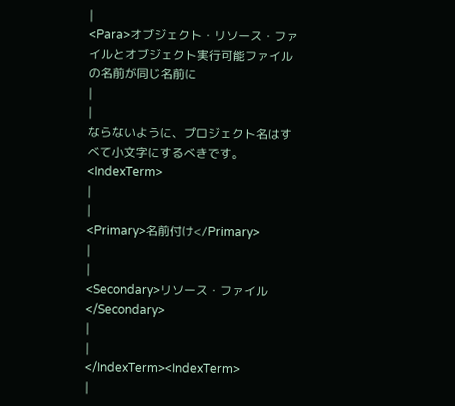|
<Para>オブジェクト・リソース・ファイルとオブジェクト実行可能ファイルの名前が同じ名前に
|
|
ならないように、プロジェクト名はすべて小文字にするべきです。<IndexTerm>
|
|
<Primary>名前付け</Primary>
|
|
<Secondary>リソース・ファイル</Secondary>
|
|
</IndexTerm><IndexTerm>
|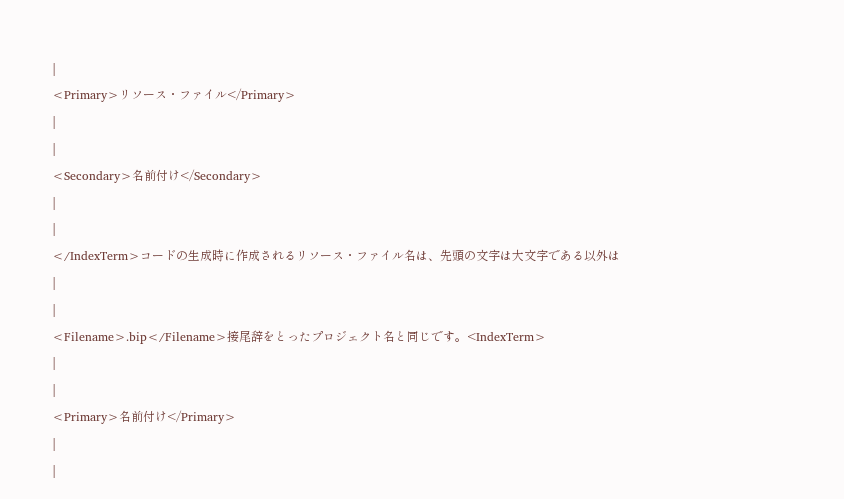|
<Primary>リソース・ファイル</Primary>
|
|
<Secondary>名前付け</Secondary>
|
|
</IndexTerm>コードの生成時に作成されるリソース・ファイル名は、先頭の文字は大文字である以外は
|
|
<Filename>.bip</Filename>接尾辞をとったプロジェクト名と同じです。<IndexTerm>
|
|
<Primary>名前付け</Primary>
|
|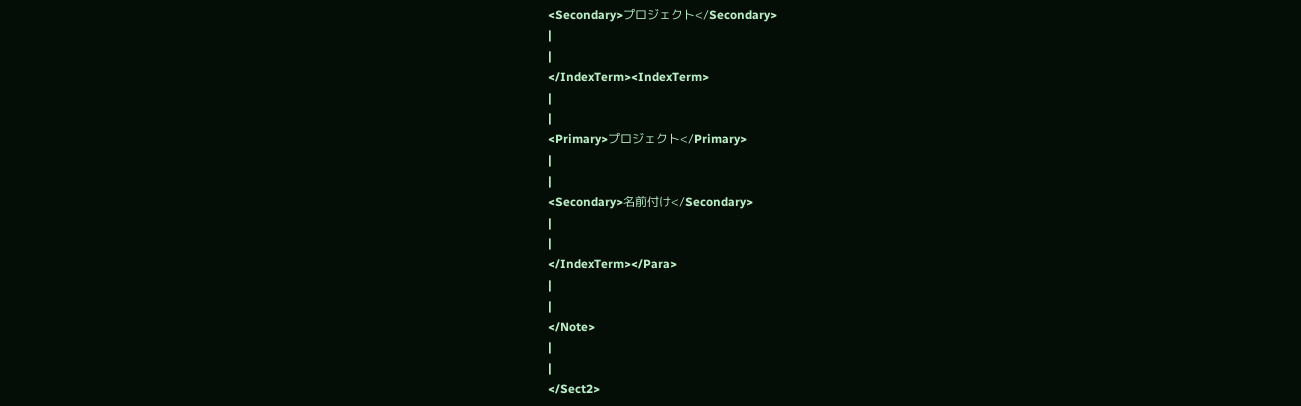<Secondary>プロジェクト</Secondary>
|
|
</IndexTerm><IndexTerm>
|
|
<Primary>プロジェクト</Primary>
|
|
<Secondary>名前付け</Secondary>
|
|
</IndexTerm></Para>
|
|
</Note>
|
|
</Sect2>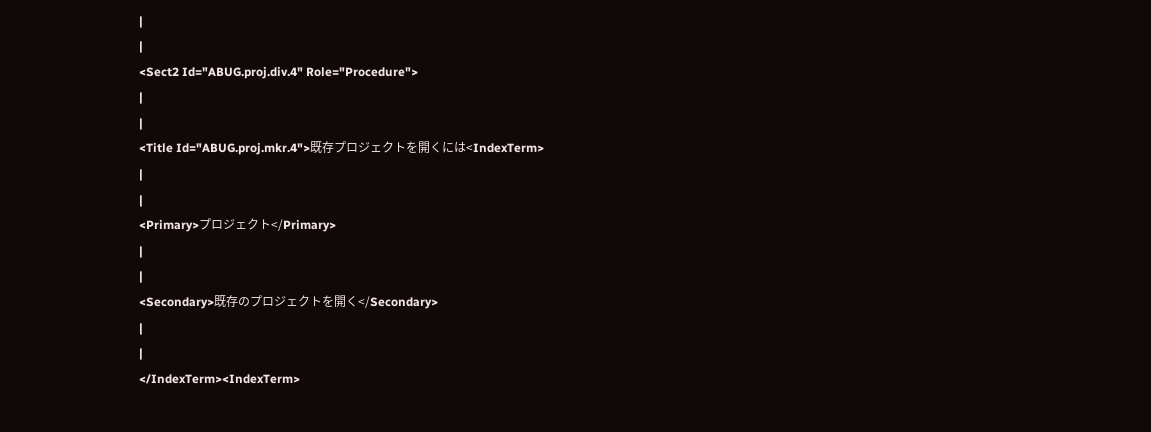|
|
<Sect2 Id="ABUG.proj.div.4" Role="Procedure">
|
|
<Title Id="ABUG.proj.mkr.4">既存プロジェクトを開くには<IndexTerm>
|
|
<Primary>プロジェクト</Primary>
|
|
<Secondary>既存のプロジェクトを開く</Secondary>
|
|
</IndexTerm><IndexTerm>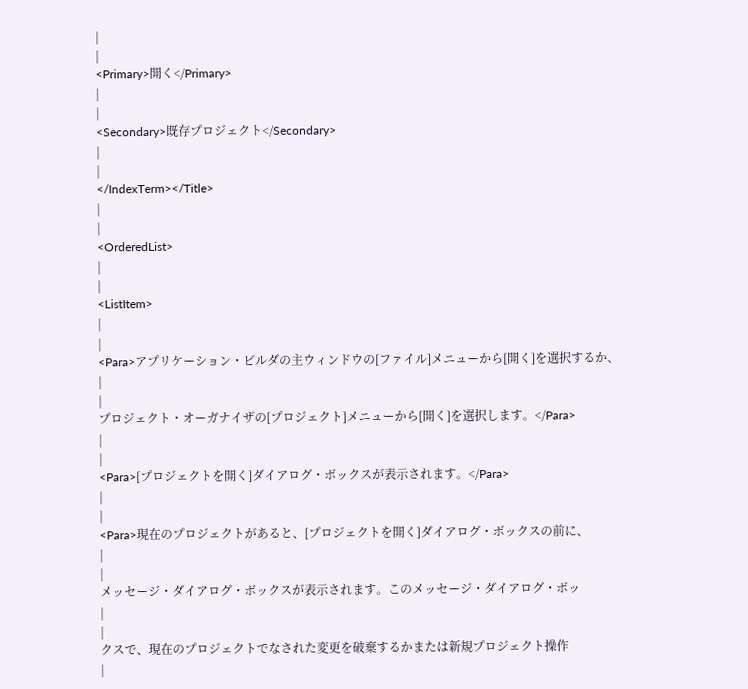|
|
<Primary>開く</Primary>
|
|
<Secondary>既存プロジェクト</Secondary>
|
|
</IndexTerm></Title>
|
|
<OrderedList>
|
|
<ListItem>
|
|
<Para>アプリケーション・ビルダの主ウィンドウの[ファイル]メニューから[開く]を選択するか、
|
|
プロジェクト・オーガナイザの[プロジェクト]メニューから[開く]を選択します。</Para>
|
|
<Para>[プロジェクトを開く]ダイアログ・ボックスが表示されます。</Para>
|
|
<Para>現在のプロジェクトがあると、[プロジェクトを開く]ダイアログ・ボックスの前に、
|
|
メッセージ・ダイアログ・ボックスが表示されます。このメッセージ・ダイアログ・ボッ
|
|
クスで、現在のプロジェクトでなされた変更を破棄するかまたは新規プロジェクト操作
|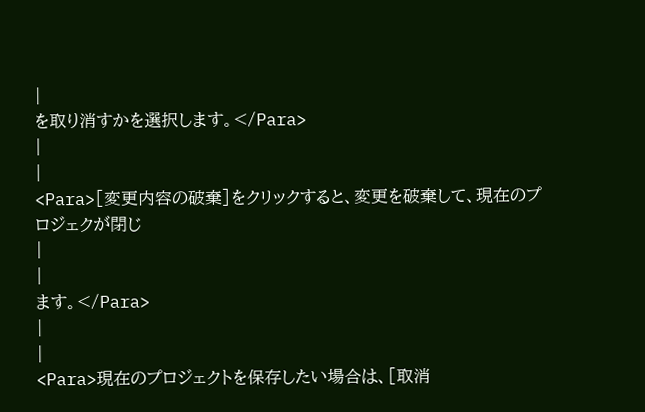|
を取り消すかを選択します。</Para>
|
|
<Para>[変更内容の破棄]をクリックすると、変更を破棄して、現在のプロジェクが閉じ
|
|
ます。</Para>
|
|
<Para>現在のプロジェクトを保存したい場合は、[取消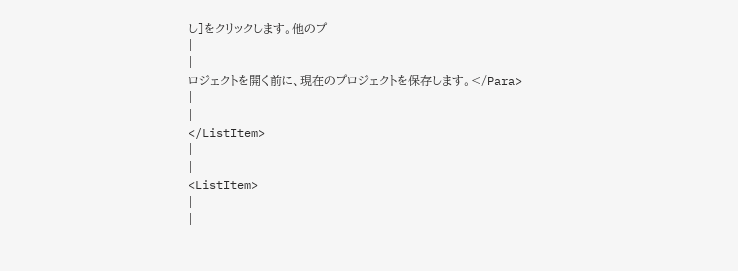し]をクリックします。他のプ
|
|
ロジェクトを開く前に、現在のプロジェクトを保存します。</Para>
|
|
</ListItem>
|
|
<ListItem>
|
|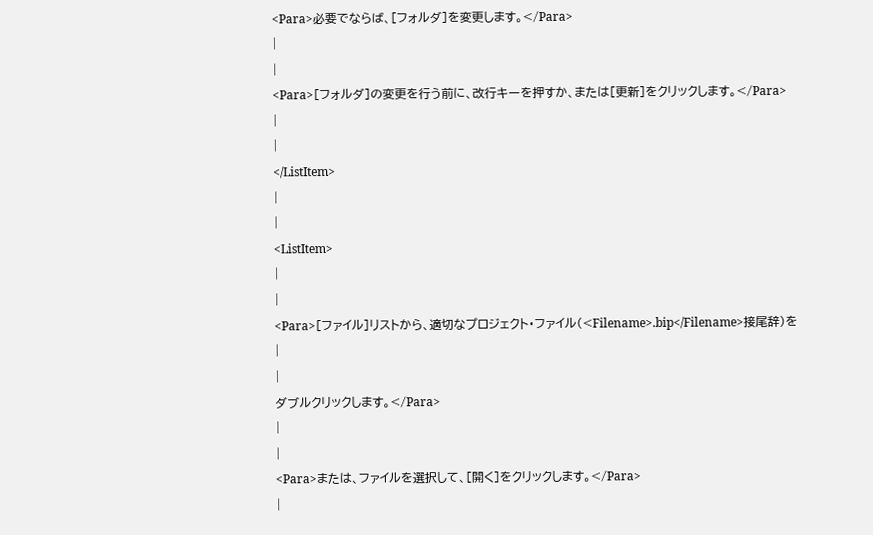<Para>必要でならば、[フォルダ]を変更します。</Para>
|
|
<Para>[フォルダ]の変更を行う前に、改行キーを押すか、または[更新]をクリックします。</Para>
|
|
</ListItem>
|
|
<ListItem>
|
|
<Para>[ファイル]リストから、適切なプロジェクト・ファイル(<Filename>.bip</Filename>接尾辞)を
|
|
ダブルクリックします。</Para>
|
|
<Para>または、ファイルを選択して、[開く]をクリックします。</Para>
|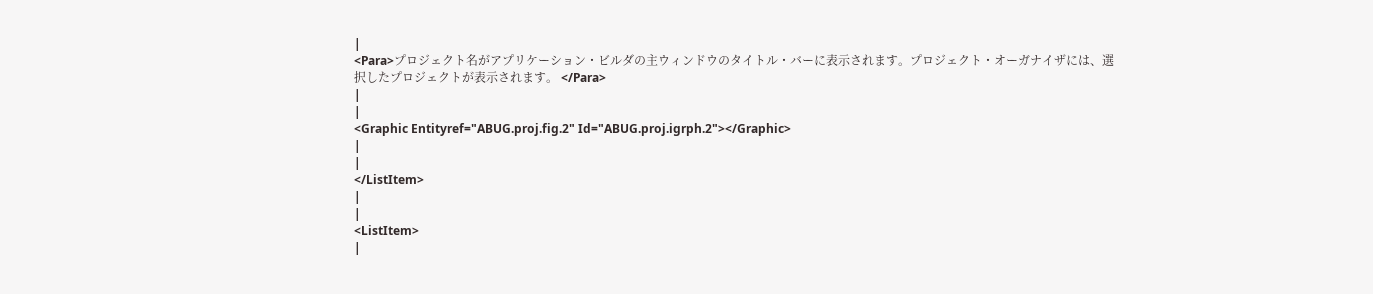|
<Para>プロジェクト名がアプリケーション・ビルダの主ウィンドウのタイトル・バーに表示されます。プロジェクト・オーガナイザには、選択したプロジェクトが表示されます。 </Para>
|
|
<Graphic Entityref="ABUG.proj.fig.2" Id="ABUG.proj.igrph.2"></Graphic>
|
|
</ListItem>
|
|
<ListItem>
|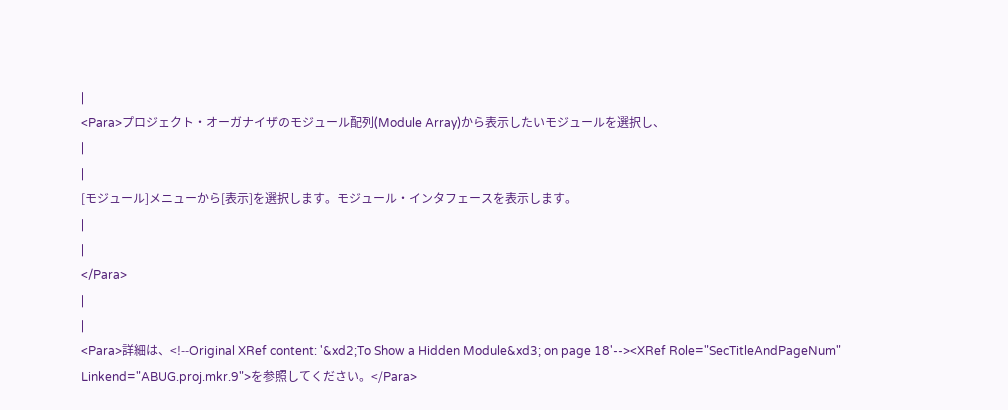|
<Para>プロジェクト・オーガナイザのモジュール配列(Module Array)から表示したいモジュールを選択し、
|
|
[モジュール]メニューから[表示]を選択します。モジュール・インタフェースを表示します。
|
|
</Para>
|
|
<Para>詳細は、<!--Original XRef content: '&xd2;To Show a Hidden Module&xd3; on page 18'--><XRef Role="SecTitleAndPageNum" Linkend="ABUG.proj.mkr.9">を参照してください。</Para>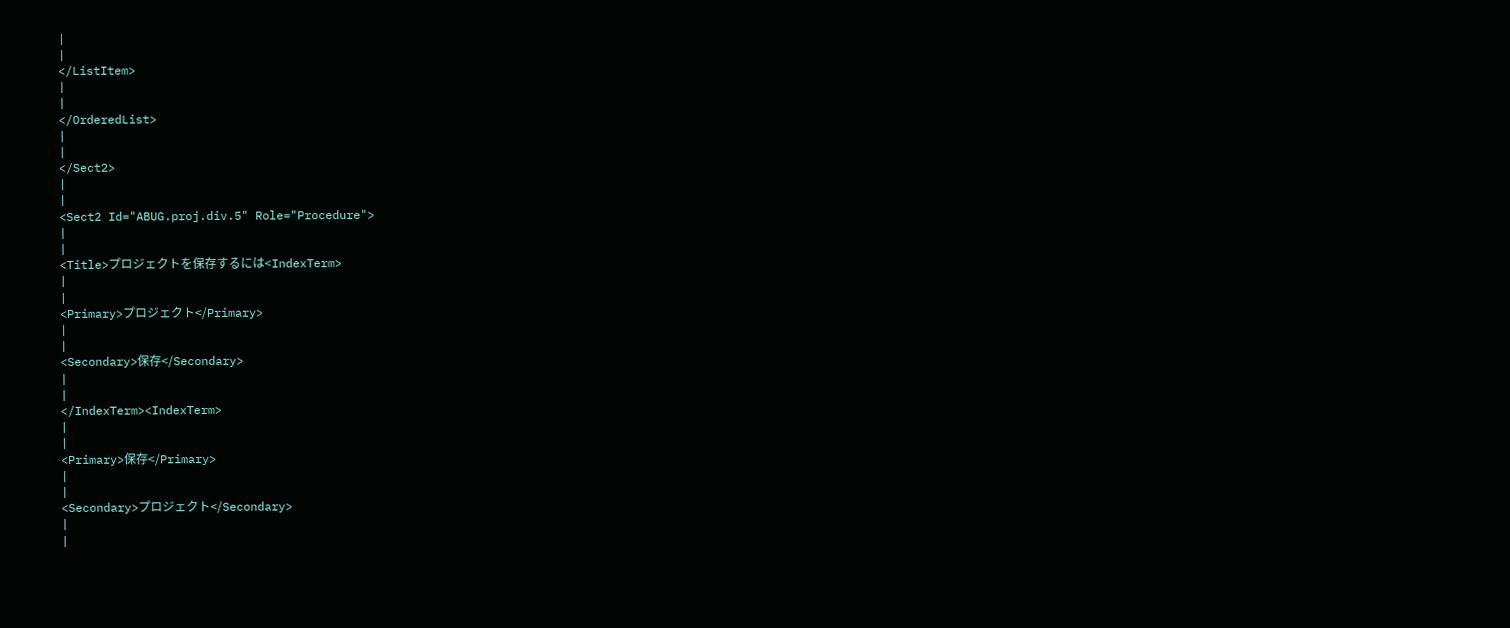|
|
</ListItem>
|
|
</OrderedList>
|
|
</Sect2>
|
|
<Sect2 Id="ABUG.proj.div.5" Role="Procedure">
|
|
<Title>プロジェクトを保存するには<IndexTerm>
|
|
<Primary>プロジェクト</Primary>
|
|
<Secondary>保存</Secondary>
|
|
</IndexTerm><IndexTerm>
|
|
<Primary>保存</Primary>
|
|
<Secondary>プロジェクト</Secondary>
|
|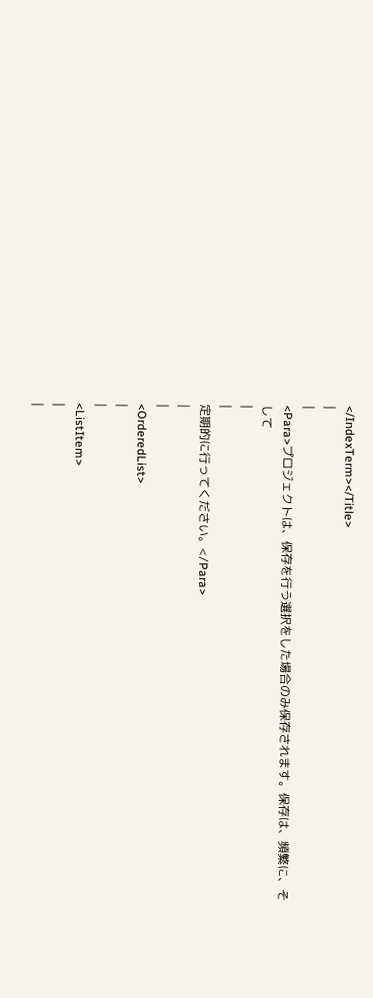</IndexTerm></Title>
|
|
<Para>プロジェクトは、保存を行う選択をした場合のみ保存されます。保存は、頻繁に、そして
|
|
定期的に行ってください。</Para>
|
|
<OrderedList>
|
|
<ListItem>
|
|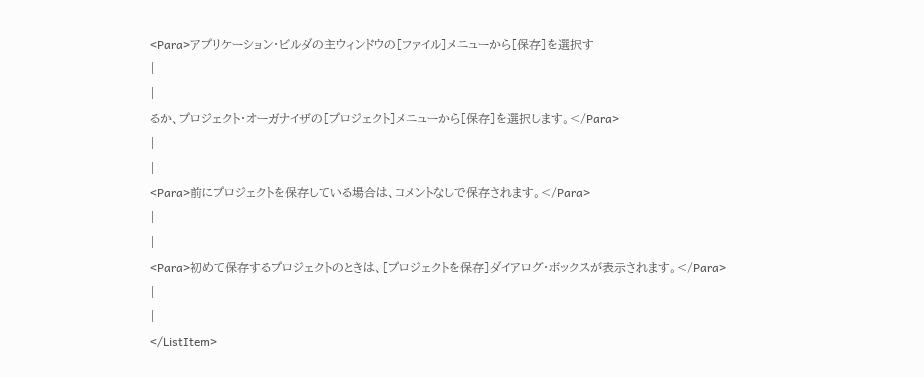<Para>アプリケーション・ビルダの主ウィンドウの[ファイル]メニューから[保存]を選択す
|
|
るか、プロジェクト・オーガナイザの[プロジェクト]メニューから[保存]を選択します。</Para>
|
|
<Para>前にプロジェクトを保存している場合は、コメントなしで保存されます。</Para>
|
|
<Para>初めて保存するプロジェクトのときは、[プロジェクトを保存]ダイアログ・ボックスが表示されます。</Para>
|
|
</ListItem>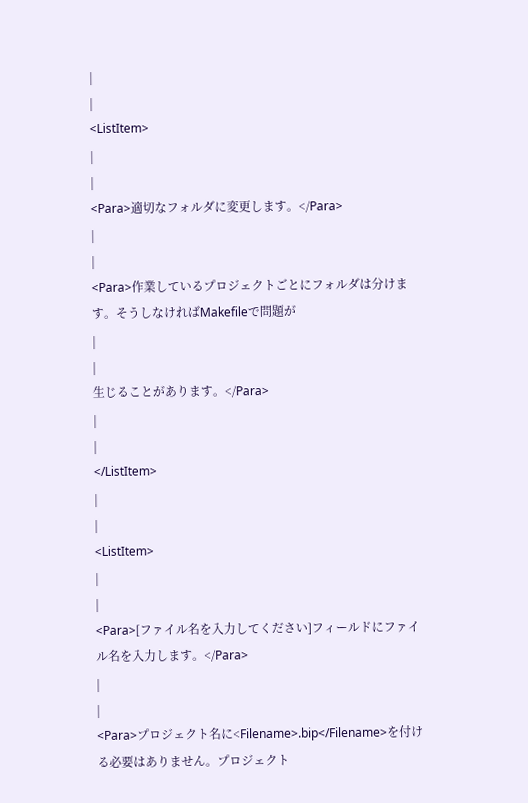|
|
<ListItem>
|
|
<Para>適切なフォルダに変更します。</Para>
|
|
<Para>作業しているプロジェクトごとにフォルダは分けます。そうしなければMakefileで問題が
|
|
生じることがあります。</Para>
|
|
</ListItem>
|
|
<ListItem>
|
|
<Para>[ファイル名を入力してください]フィールドにファイル名を入力します。</Para>
|
|
<Para>プロジェクト名に<Filename>.bip</Filename>を付ける必要はありません。プロジェクト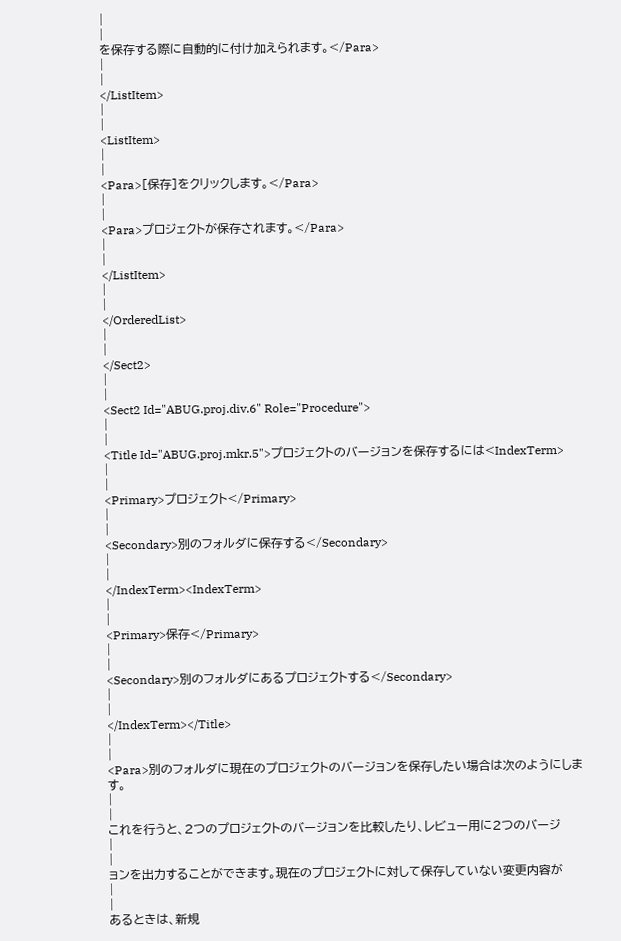|
|
を保存する際に自動的に付け加えられます。</Para>
|
|
</ListItem>
|
|
<ListItem>
|
|
<Para>[保存]をクリックします。</Para>
|
|
<Para>プロジェクトが保存されます。</Para>
|
|
</ListItem>
|
|
</OrderedList>
|
|
</Sect2>
|
|
<Sect2 Id="ABUG.proj.div.6" Role="Procedure">
|
|
<Title Id="ABUG.proj.mkr.5">プロジェクトのバージョンを保存するには<IndexTerm>
|
|
<Primary>プロジェクト</Primary>
|
|
<Secondary>別のフォルダに保存する</Secondary>
|
|
</IndexTerm><IndexTerm>
|
|
<Primary>保存</Primary>
|
|
<Secondary>別のフォルダにあるプロジェクトする</Secondary>
|
|
</IndexTerm></Title>
|
|
<Para>別のフォルダに現在のプロジェクトのバージョンを保存したい場合は次のようにします。
|
|
これを行うと、2つのプロジェクトのバージョンを比較したり、レビュー用に2つのバージ
|
|
ョンを出力することができます。現在のプロジェクトに対して保存していない変更内容が
|
|
あるときは、新規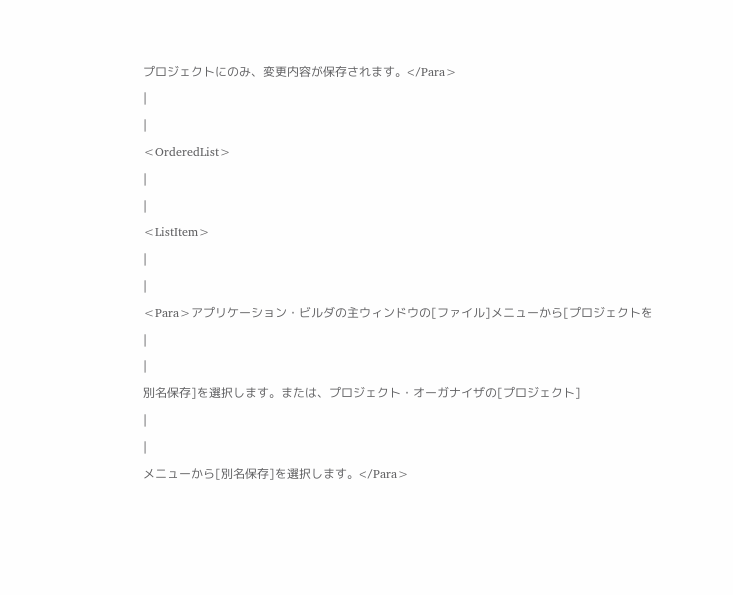プロジェクトにのみ、変更内容が保存されます。</Para>
|
|
<OrderedList>
|
|
<ListItem>
|
|
<Para>アプリケーション・ビルダの主ウィンドウの[ファイル]メニューから[プロジェクトを
|
|
別名保存]を選択します。または、プロジェクト・オーガナイザの[プロジェクト]
|
|
メニューから[別名保存]を選択します。</Para>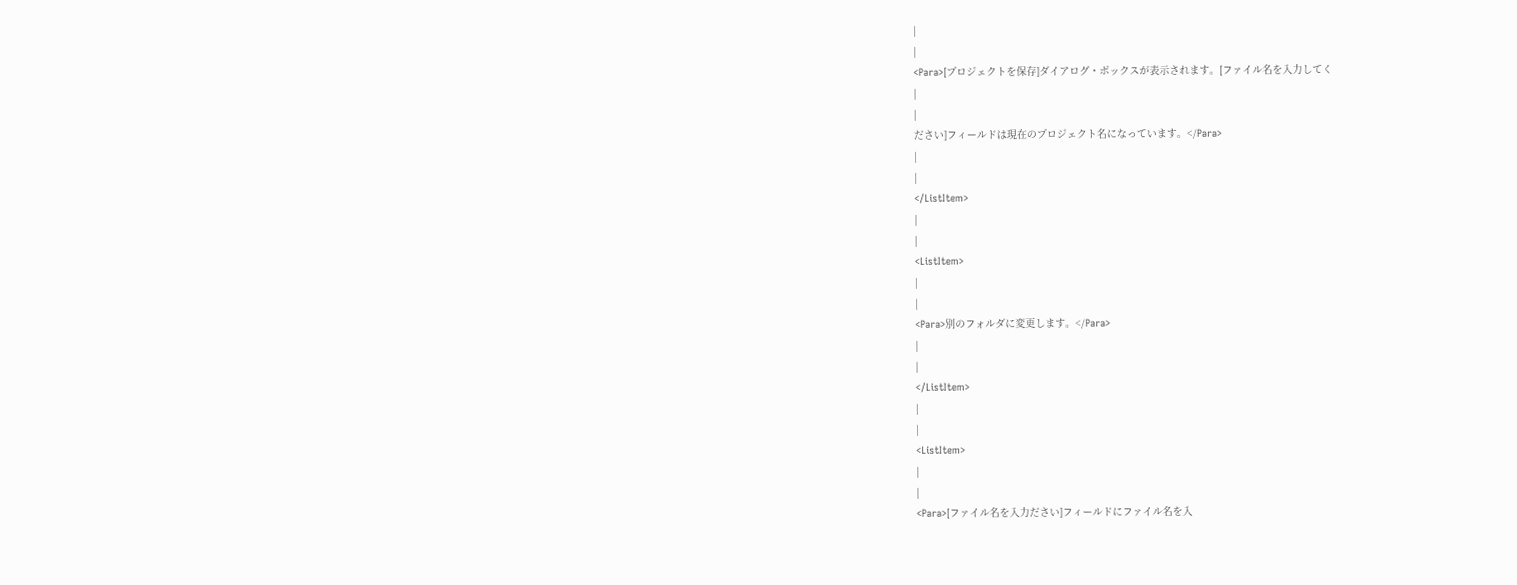|
|
<Para>[プロジェクトを保存]ダイアログ・ボックスが表示されます。[ファイル名を入力してく
|
|
ださい]フィールドは現在のプロジェクト名になっています。</Para>
|
|
</ListItem>
|
|
<ListItem>
|
|
<Para>別のフォルダに変更します。</Para>
|
|
</ListItem>
|
|
<ListItem>
|
|
<Para>[ファイル名を入力ださい]フィールドにファイル名を入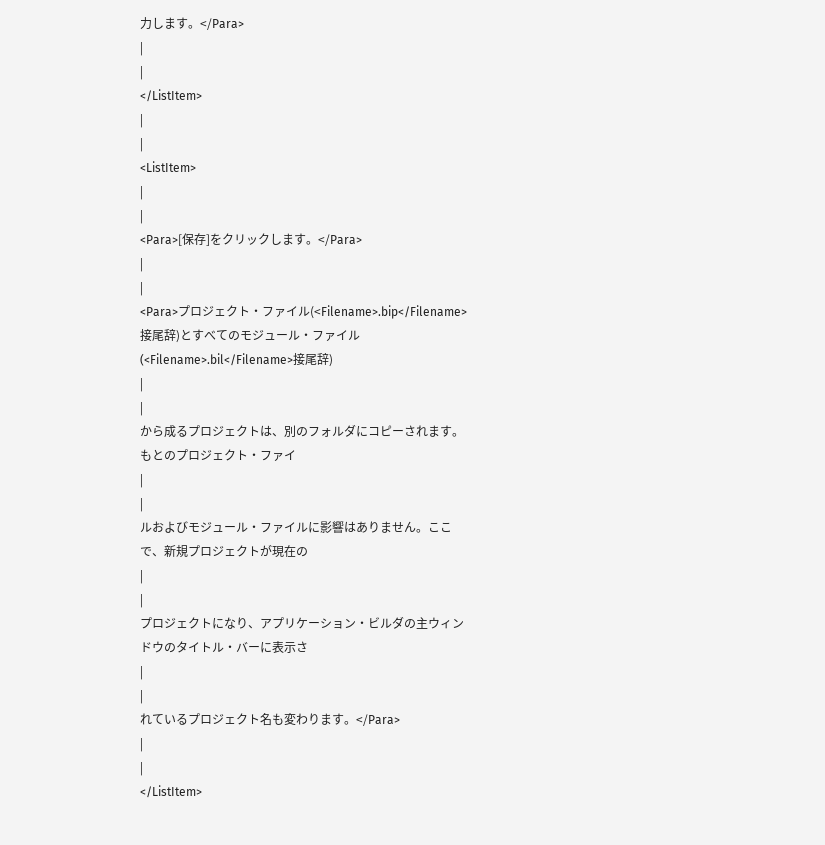力します。</Para>
|
|
</ListItem>
|
|
<ListItem>
|
|
<Para>[保存]をクリックします。</Para>
|
|
<Para>プロジェクト・ファイル(<Filename>.bip</Filename>接尾辞)とすべてのモジュール・ファイル(<Filename>.bil</Filename>接尾辞)
|
|
から成るプロジェクトは、別のフォルダにコピーされます。もとのプロジェクト・ファイ
|
|
ルおよびモジュール・ファイルに影響はありません。ここで、新規プロジェクトが現在の
|
|
プロジェクトになり、アプリケーション・ビルダの主ウィンドウのタイトル・バーに表示さ
|
|
れているプロジェクト名も変わります。</Para>
|
|
</ListItem>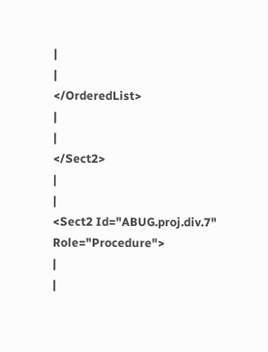|
|
</OrderedList>
|
|
</Sect2>
|
|
<Sect2 Id="ABUG.proj.div.7" Role="Procedure">
|
|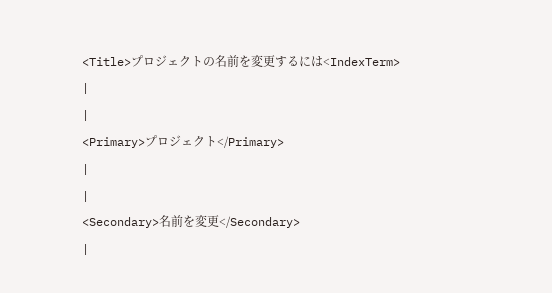<Title>プロジェクトの名前を変更するには<IndexTerm>
|
|
<Primary>プロジェクト</Primary>
|
|
<Secondary>名前を変更</Secondary>
|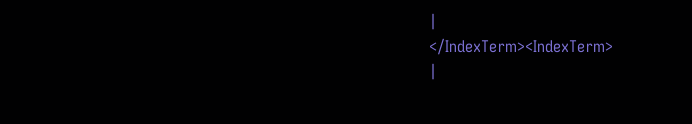|
</IndexTerm><IndexTerm>
|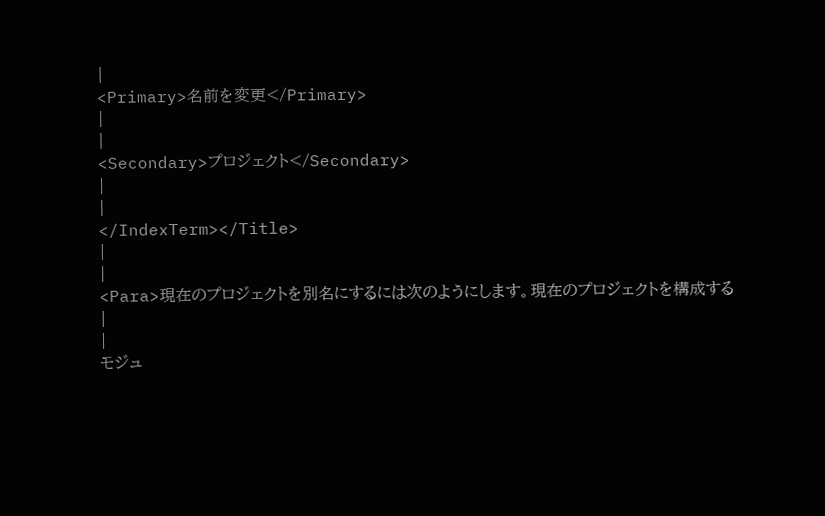|
<Primary>名前を変更</Primary>
|
|
<Secondary>プロジェクト</Secondary>
|
|
</IndexTerm></Title>
|
|
<Para>現在のプロジェクトを別名にするには次のようにします。現在のプロジェクトを構成する
|
|
モジュ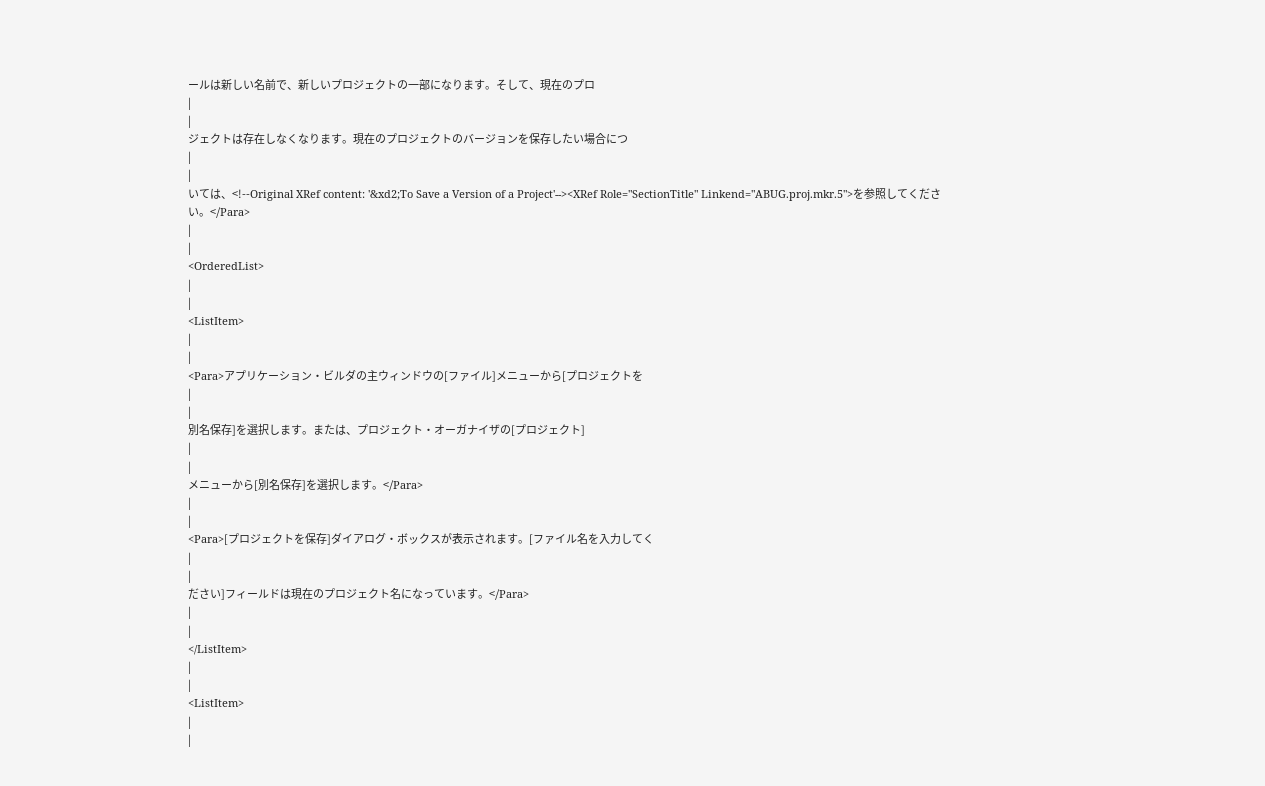ールは新しい名前で、新しいプロジェクトの一部になります。そして、現在のプロ
|
|
ジェクトは存在しなくなります。現在のプロジェクトのバージョンを保存したい場合につ
|
|
いては、<!--Original XRef content: '&xd2;To Save a Version of a Project'--><XRef Role="SectionTitle" Linkend="ABUG.proj.mkr.5">を参照してください。</Para>
|
|
<OrderedList>
|
|
<ListItem>
|
|
<Para>アプリケーション・ビルダの主ウィンドウの[ファイル]メニューから[プロジェクトを
|
|
別名保存]を選択します。または、プロジェクト・オーガナイザの[プロジェクト]
|
|
メニューから[別名保存]を選択します。</Para>
|
|
<Para>[プロジェクトを保存]ダイアログ・ボックスが表示されます。[ファイル名を入力してく
|
|
ださい]フィールドは現在のプロジェクト名になっています。</Para>
|
|
</ListItem>
|
|
<ListItem>
|
|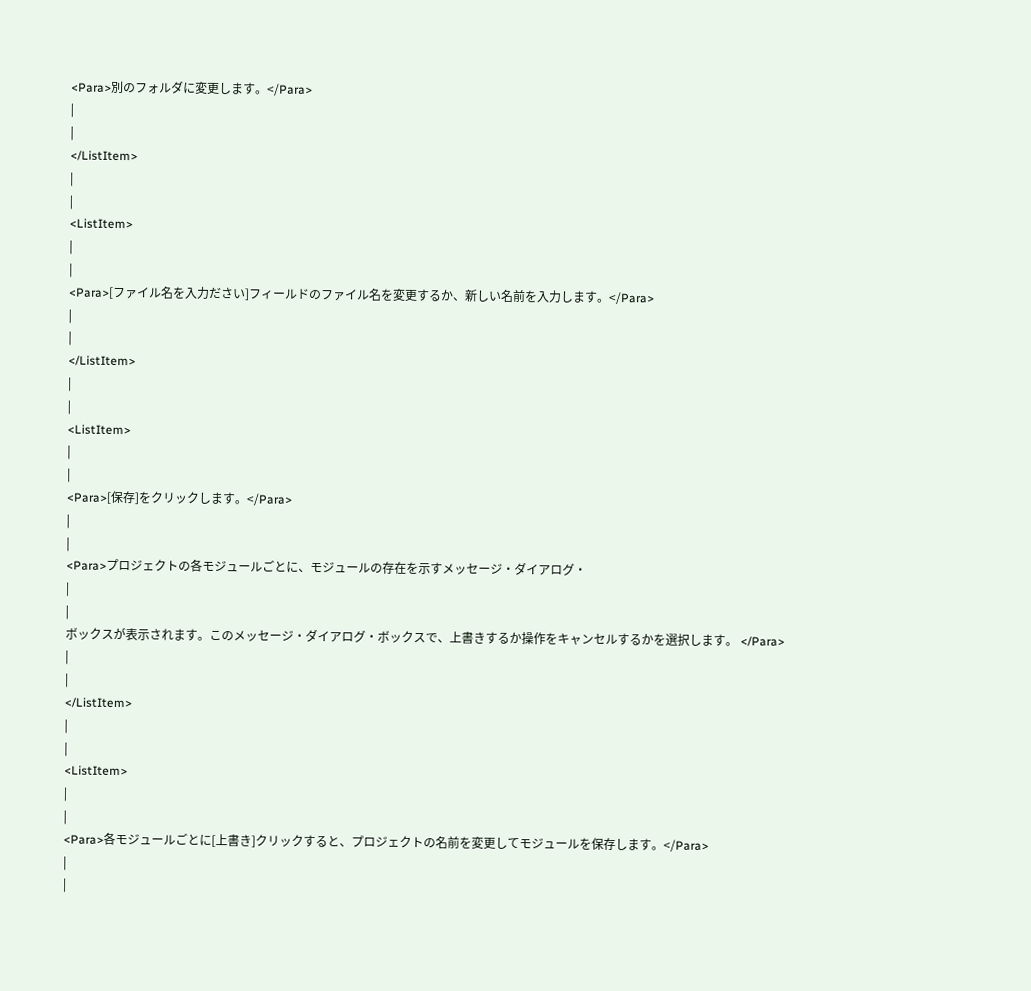<Para>別のフォルダに変更します。</Para>
|
|
</ListItem>
|
|
<ListItem>
|
|
<Para>[ファイル名を入力ださい]フィールドのファイル名を変更するか、新しい名前を入力します。</Para>
|
|
</ListItem>
|
|
<ListItem>
|
|
<Para>[保存]をクリックします。</Para>
|
|
<Para>プロジェクトの各モジュールごとに、モジュールの存在を示すメッセージ・ダイアログ・
|
|
ボックスが表示されます。このメッセージ・ダイアログ・ボックスで、上書きするか操作をキャンセルするかを選択します。 </Para>
|
|
</ListItem>
|
|
<ListItem>
|
|
<Para>各モジュールごとに[上書き]クリックすると、プロジェクトの名前を変更してモジュールを保存します。</Para>
|
|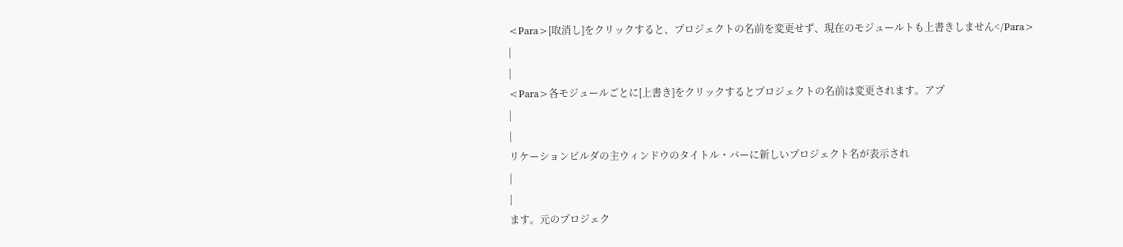<Para>[取消し]をクリックすると、プロジェクトの名前を変更せず、現在のモジュールトも上書きしません</Para>
|
|
<Para>各モジュールごとに[上書き]をクリックするとプロジェクトの名前は変更されます。アプ
|
|
リケーションビルダの主ウィンドウのタイトル・バーに新しいプロジェクト名が表示され
|
|
ます。元のプロジェク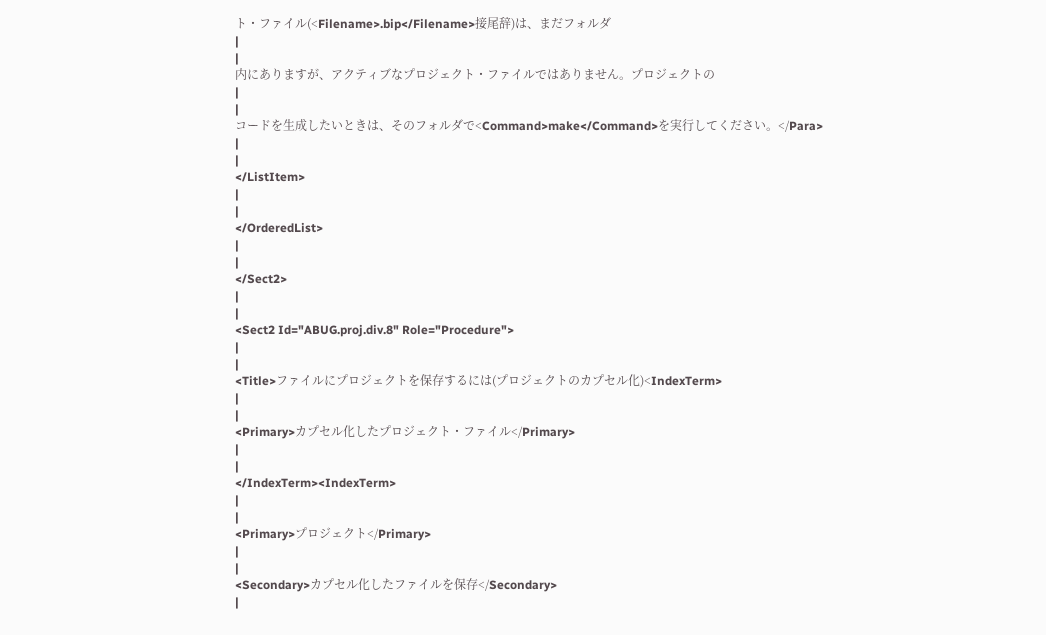ト・ファイル(<Filename>.bip</Filename>接尾辞)は、まだフォルダ
|
|
内にありますが、アクティブなプロジェクト・ファイルではありません。プロジェクトの
|
|
コードを生成したいときは、そのフォルダで<Command>make</Command>を実行してください。</Para>
|
|
</ListItem>
|
|
</OrderedList>
|
|
</Sect2>
|
|
<Sect2 Id="ABUG.proj.div.8" Role="Procedure">
|
|
<Title>ファイルにプロジェクトを保存するには(プロジェクトのカプセル化)<IndexTerm>
|
|
<Primary>カプセル化したプロジェクト・ファイル</Primary>
|
|
</IndexTerm><IndexTerm>
|
|
<Primary>プロジェクト</Primary>
|
|
<Secondary>カプセル化したファイルを保存</Secondary>
|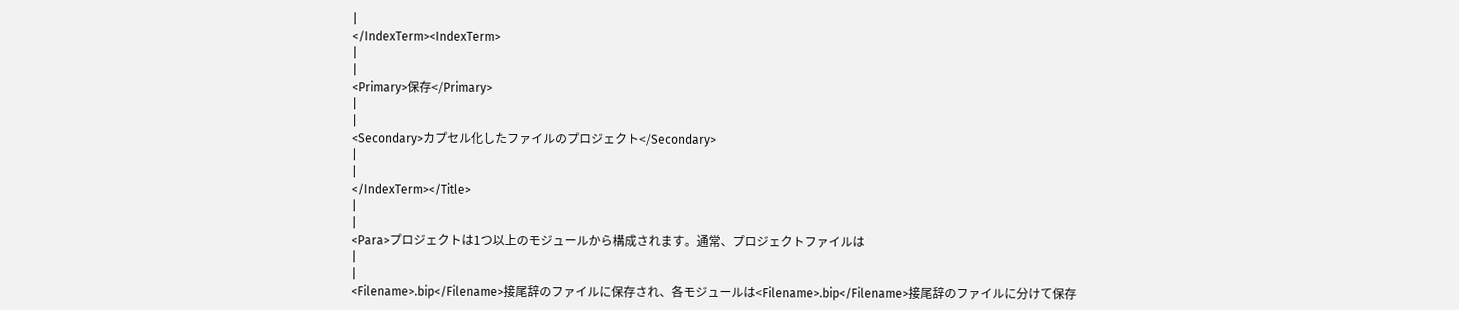|
</IndexTerm><IndexTerm>
|
|
<Primary>保存</Primary>
|
|
<Secondary>カプセル化したファイルのプロジェクト</Secondary>
|
|
</IndexTerm></Title>
|
|
<Para>プロジェクトは1つ以上のモジュールから構成されます。通常、プロジェクトファイルは
|
|
<Filename>.bip</Filename>接尾辞のファイルに保存され、各モジュールは<Filename>.bip</Filename>接尾辞のファイルに分けて保存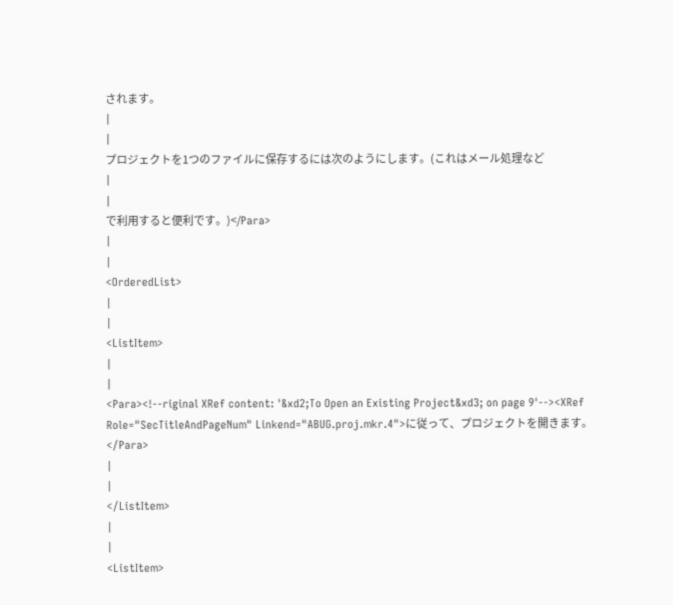されます。
|
|
プロジェクトを1つのファイルに保存するには次のようにします。(これはメール処理など
|
|
で利用すると便利です。)</Para>
|
|
<OrderedList>
|
|
<ListItem>
|
|
<Para><!--riginal XRef content: '&xd2;To Open an Existing Project&xd3; on page 9'--><XRef Role="SecTitleAndPageNum" Linkend="ABUG.proj.mkr.4">に従って、プロジェクトを開きます。</Para>
|
|
</ListItem>
|
|
<ListItem>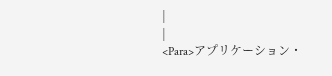|
|
<Para>アプリケーション・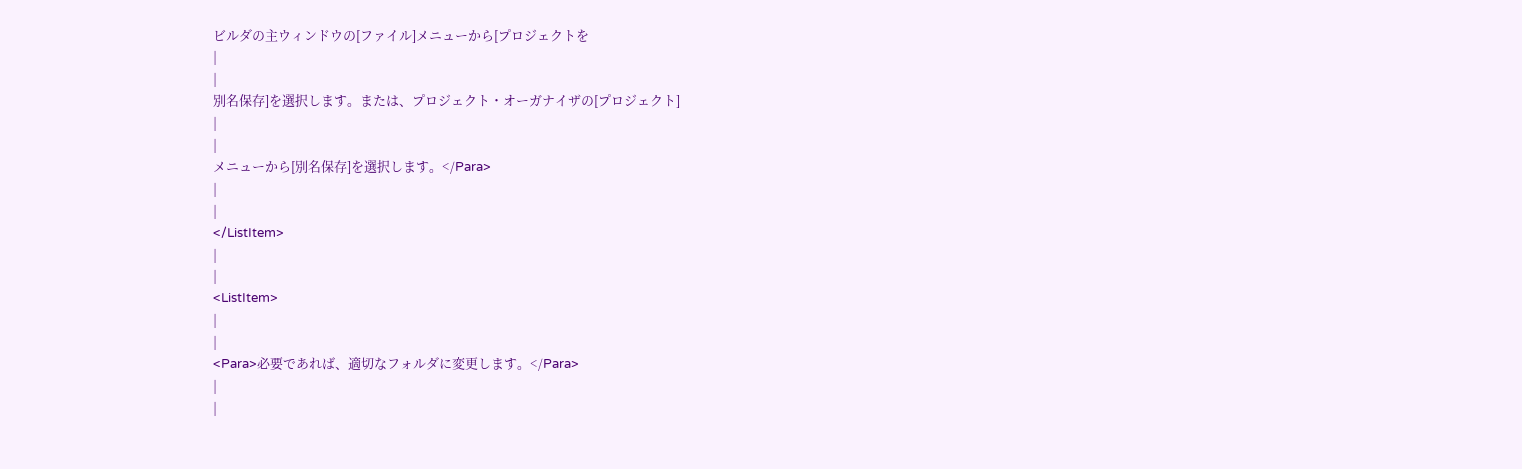ビルダの主ウィンドウの[ファイル]メニューから[プロジェクトを
|
|
別名保存]を選択します。または、プロジェクト・オーガナイザの[プロジェクト]
|
|
メニューから[別名保存]を選択します。</Para>
|
|
</ListItem>
|
|
<ListItem>
|
|
<Para>必要であれば、適切なフォルダに変更します。</Para>
|
|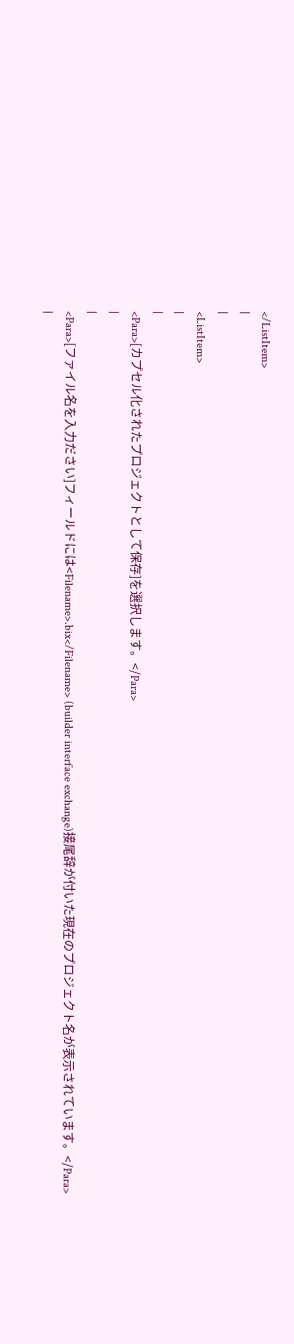</ListItem>
|
|
<ListItem>
|
|
<Para>[カプセル化されたプロジェクトとして保存]を選択します。</Para>
|
|
<Para>[ファイル名を入力ださい]フィールドには<Filename>.bix</Filename> (builder interface exchange)接尾辞が付いた現在のプロジェクト名が表示されています。</Para>
|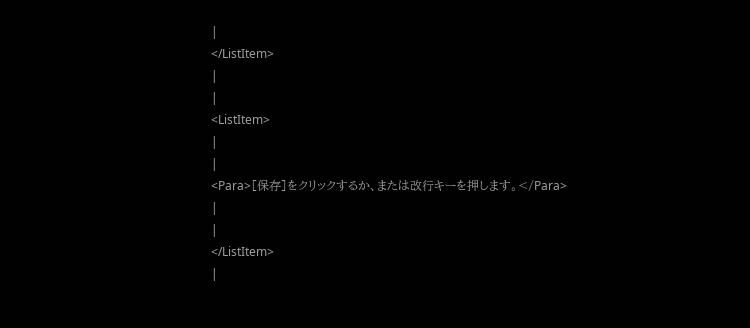|
</ListItem>
|
|
<ListItem>
|
|
<Para>[保存]をクリックするか、または改行キーを押します。</Para>
|
|
</ListItem>
|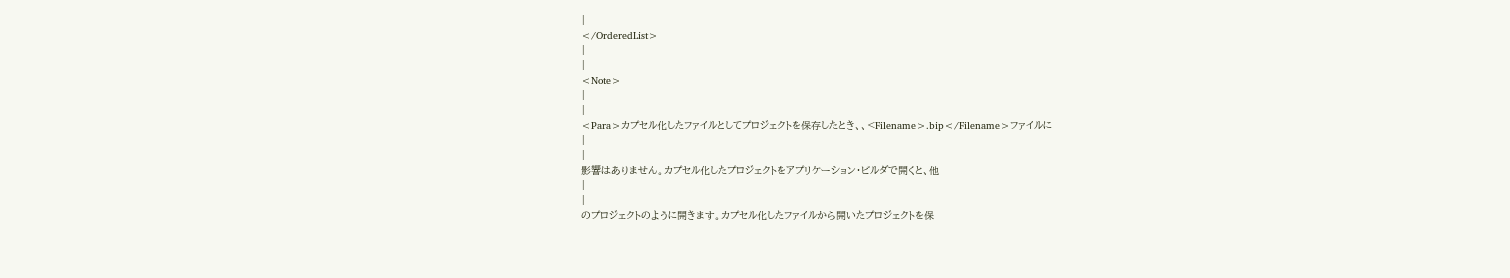|
</OrderedList>
|
|
<Note>
|
|
<Para>カプセル化したファイルとしてプロジェクトを保存したとき、、<Filename>.bip</Filename>ファイルに
|
|
影響はありません。カプセル化したプロジェクトをアプリケーション・ビルダで開くと、他
|
|
のプロジェクトのように開きます。カプセル化したファイルから開いたプロジェクトを保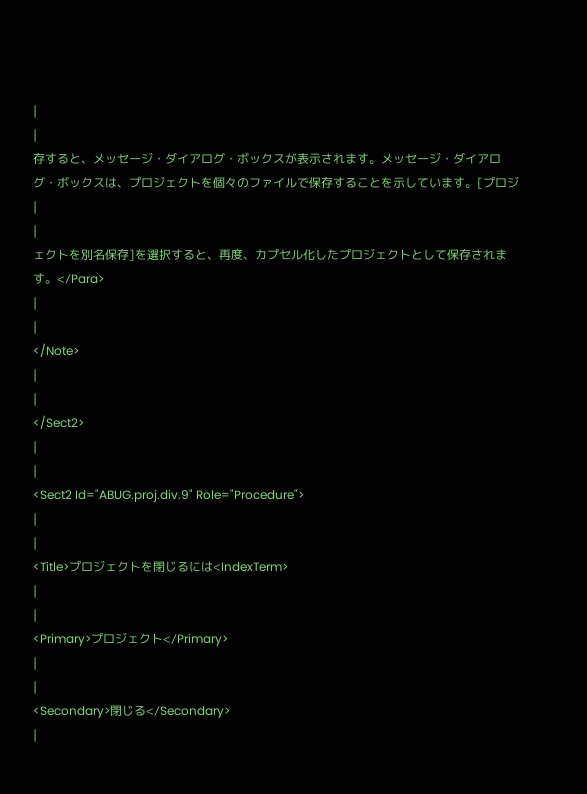|
|
存すると、メッセージ・ダイアログ・ボックスが表示されます。メッセージ・ダイアログ・ボックスは、プロジェクトを個々のファイルで保存することを示しています。[プロジ
|
|
ェクトを別名保存]を選択すると、再度、カプセル化したプロジェクトとして保存されます。</Para>
|
|
</Note>
|
|
</Sect2>
|
|
<Sect2 Id="ABUG.proj.div.9" Role="Procedure">
|
|
<Title>プロジェクトを閉じるには<IndexTerm>
|
|
<Primary>プロジェクト</Primary>
|
|
<Secondary>閉じる</Secondary>
|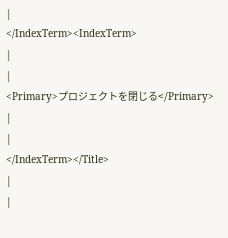|
</IndexTerm><IndexTerm>
|
|
<Primary>プロジェクトを閉じる</Primary>
|
|
</IndexTerm></Title>
|
|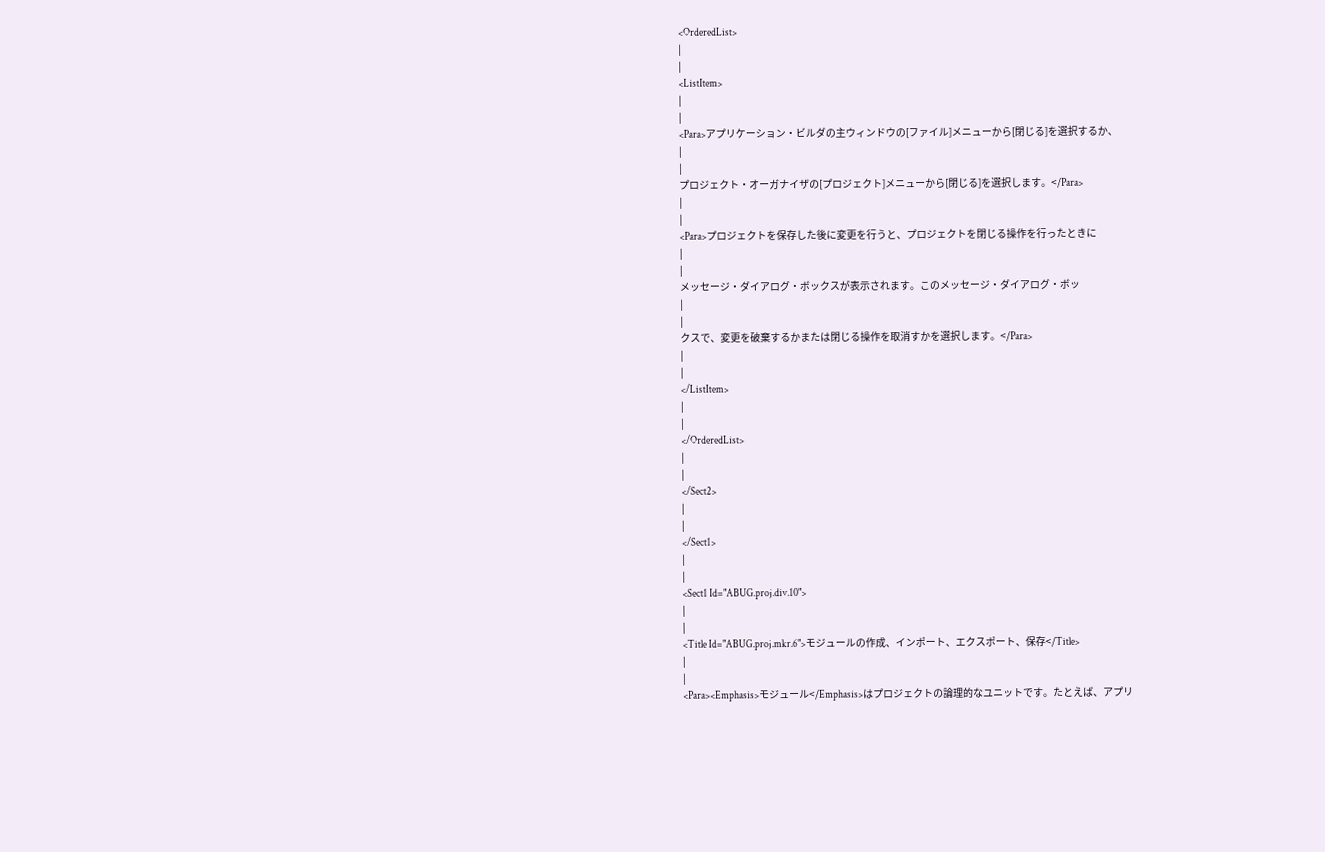<OrderedList>
|
|
<ListItem>
|
|
<Para>アプリケーション・ビルダの主ウィンドウの[ファイル]メニューから[閉じる]を選択するか、
|
|
プロジェクト・オーガナイザの[プロジェクト]メニューから[閉じる]を選択します。</Para>
|
|
<Para>プロジェクトを保存した後に変更を行うと、プロジェクトを閉じる操作を行ったときに
|
|
メッセージ・ダイアログ・ボックスが表示されます。このメッセージ・ダイアログ・ボッ
|
|
クスで、変更を破棄するかまたは閉じる操作を取消すかを選択します。</Para>
|
|
</ListItem>
|
|
</OrderedList>
|
|
</Sect2>
|
|
</Sect1>
|
|
<Sect1 Id="ABUG.proj.div.10">
|
|
<Title Id="ABUG.proj.mkr.6">モジュールの作成、インポート、エクスポート、保存</Title>
|
|
<Para><Emphasis>モジュール</Emphasis>はプロジェクトの論理的なユニットです。たとえば、アプリ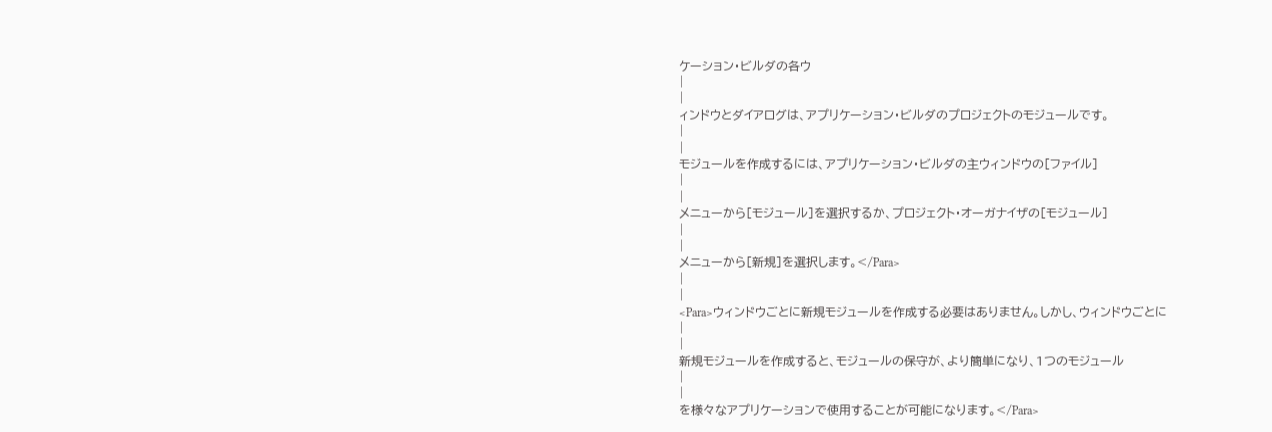ケーション・ビルダの各ウ
|
|
ィンドウとダイアログは、アプリケーション・ビルダのプロジェクトのモジュールです。
|
|
モジュールを作成するには、アプリケーション・ビルダの主ウィンドウの[ファイル]
|
|
メニューから[モジュール]を選択するか、プロジェクト・オーガナイザの[モジュール]
|
|
メニューから[新規]を選択します。</Para>
|
|
<Para>ウィンドウごとに新規モジュールを作成する必要はありません。しかし、ウィンドウごとに
|
|
新規モジュールを作成すると、モジュールの保守が、より簡単になり、1つのモジュール
|
|
を様々なアプリケーションで使用することが可能になります。</Para>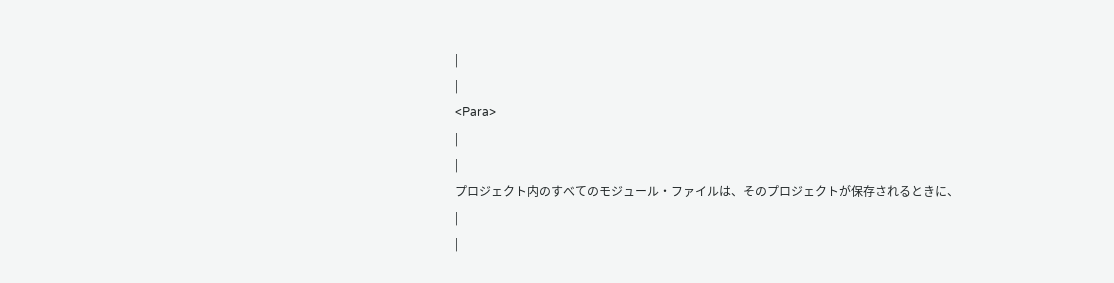|
|
<Para>
|
|
プロジェクト内のすべてのモジュール・ファイルは、そのプロジェクトが保存されるときに、
|
|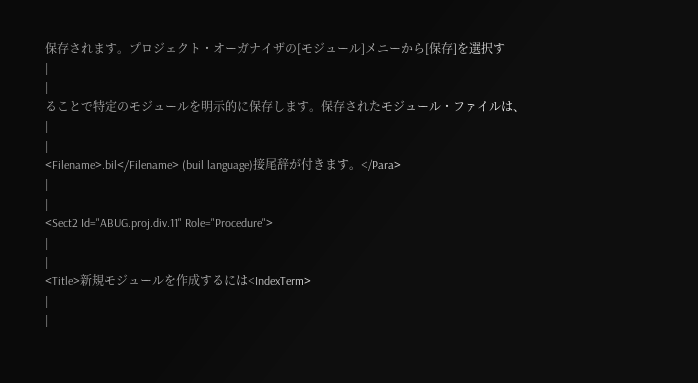保存されます。プロジェクト・オーガナイザの[モジュール]メニーから[保存]を選択す
|
|
ることで特定のモジュールを明示的に保存します。保存されたモジュール・ファイルは、
|
|
<Filename>.bil</Filename> (buil language)接尾辞が付きます。</Para>
|
|
<Sect2 Id="ABUG.proj.div.11" Role="Procedure">
|
|
<Title>新規モジュールを作成するには<IndexTerm>
|
|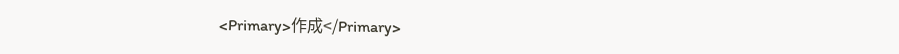<Primary>作成</Primary>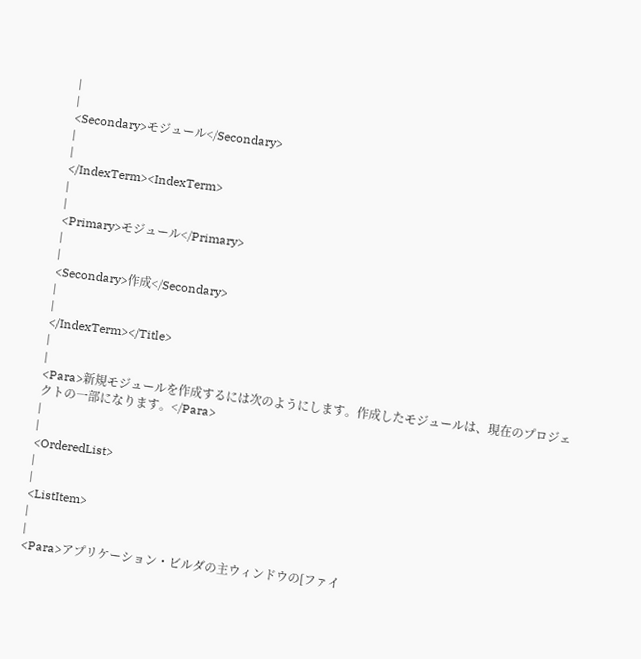|
|
<Secondary>モジュール</Secondary>
|
|
</IndexTerm><IndexTerm>
|
|
<Primary>モジュール</Primary>
|
|
<Secondary>作成</Secondary>
|
|
</IndexTerm></Title>
|
|
<Para>新規モジュールを作成するには次のようにします。作成したモジュールは、現在のプロジェクトの一部になります。</Para>
|
|
<OrderedList>
|
|
<ListItem>
|
|
<Para>アプリケーション・ビルダの主ウィンドウの[ファイ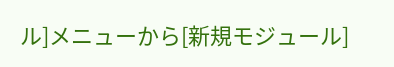ル]メニューから[新規モジュール]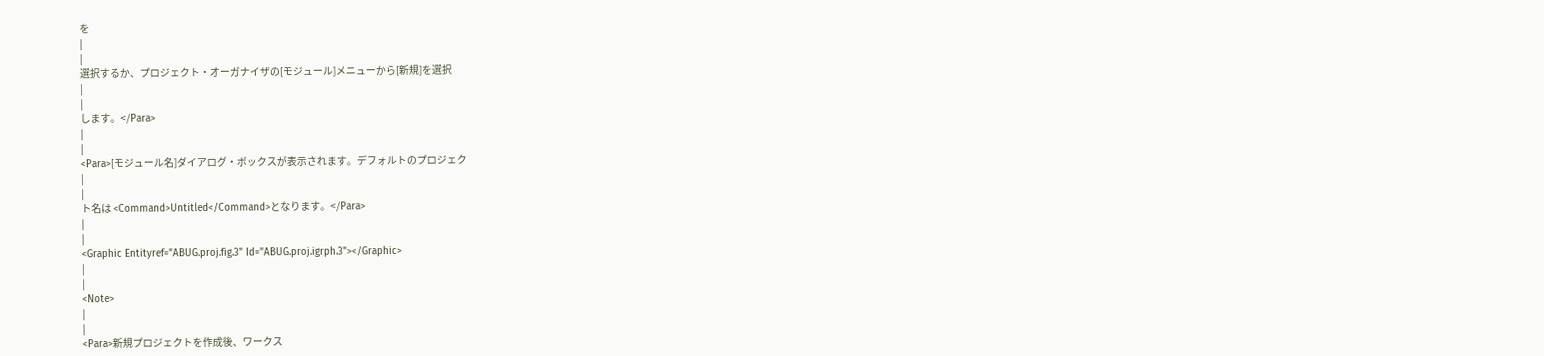を
|
|
選択するか、プロジェクト・オーガナイザの[モジュール]メニューから[新規]を選択
|
|
します。</Para>
|
|
<Para>[モジュール名]ダイアログ・ボックスが表示されます。デフォルトのプロジェク
|
|
ト名は <Command>Untitled</Command>となります。</Para>
|
|
<Graphic Entityref="ABUG.proj.fig.3" Id="ABUG.proj.igrph.3"></Graphic>
|
|
<Note>
|
|
<Para>新規プロジェクトを作成後、ワークス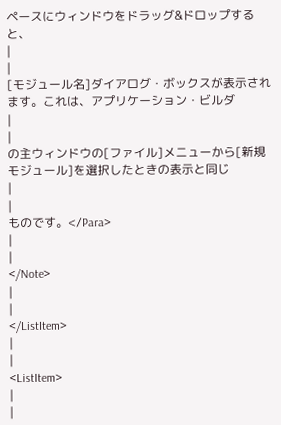ペースにウィンドウをドラッグ&ドロップすると、
|
|
[モジュール名]ダイアログ・ボックスが表示されます。これは、アプリケーション・ビルダ
|
|
の主ウィンドウの[ファイル]メニューから[新規モジュール]を選択したときの表示と同じ
|
|
ものです。</Para>
|
|
</Note>
|
|
</ListItem>
|
|
<ListItem>
|
|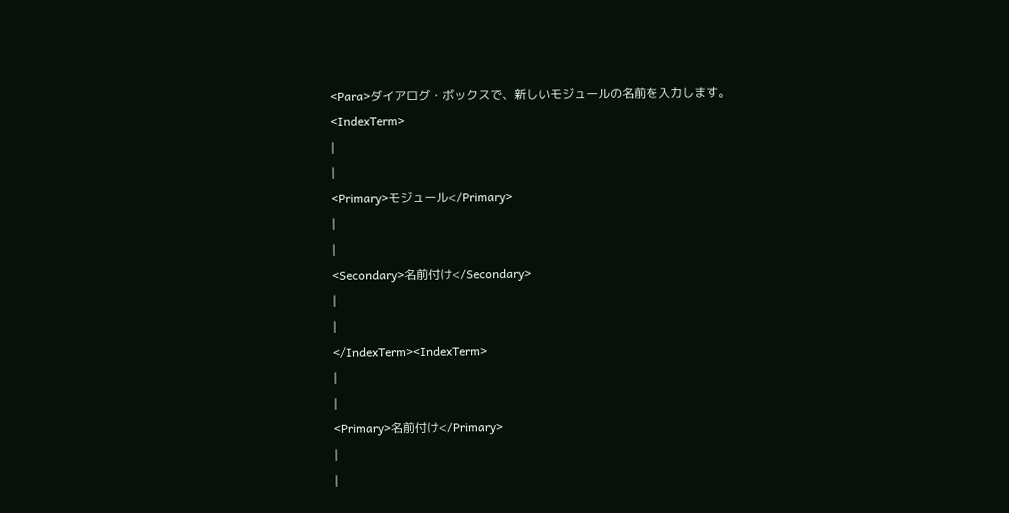<Para>ダイアログ・ボックスで、新しいモジュールの名前を入力します。<IndexTerm>
|
|
<Primary>モジュール</Primary>
|
|
<Secondary>名前付け</Secondary>
|
|
</IndexTerm><IndexTerm>
|
|
<Primary>名前付け</Primary>
|
|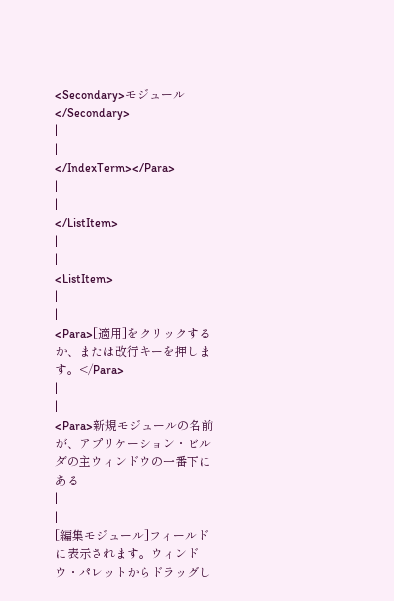<Secondary>モジュール</Secondary>
|
|
</IndexTerm></Para>
|
|
</ListItem>
|
|
<ListItem>
|
|
<Para>[適用]をクリックするか、または改行キーを押します。</Para>
|
|
<Para>新規モジュールの名前が、アプリケーション・ビルダの主ウィンドウの一番下にある
|
|
[編集モジュール]フィールドに表示されます。ウィンドウ・パレットからドラッグし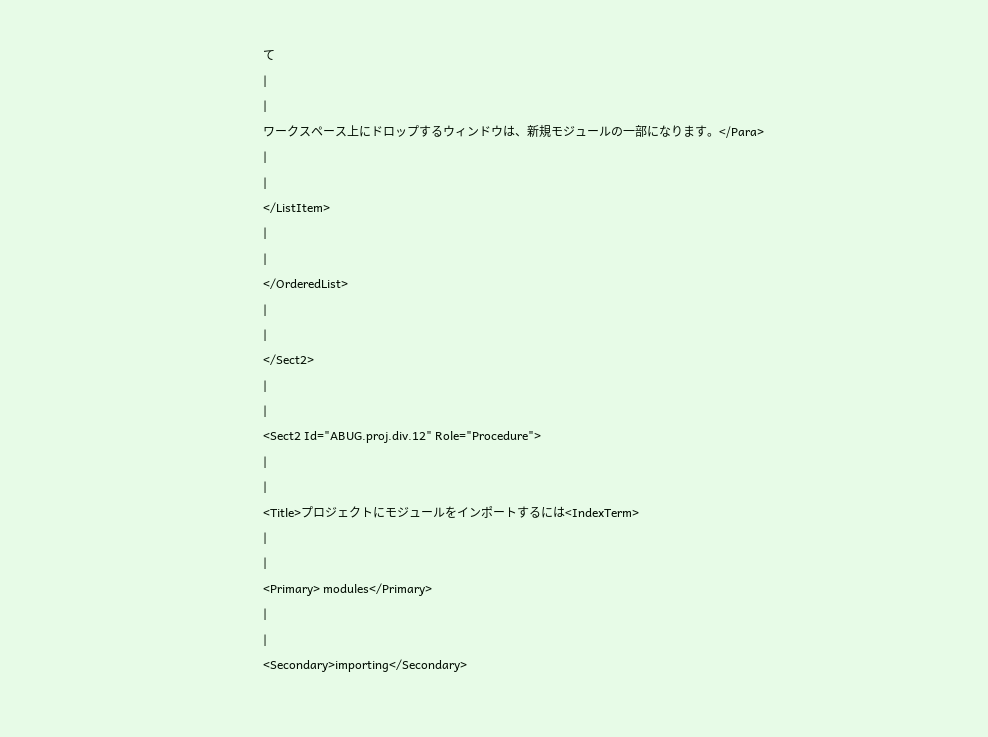て
|
|
ワークスペース上にドロップするウィンドウは、新規モジュールの一部になります。</Para>
|
|
</ListItem>
|
|
</OrderedList>
|
|
</Sect2>
|
|
<Sect2 Id="ABUG.proj.div.12" Role="Procedure">
|
|
<Title>プロジェクトにモジュールをインポートするには<IndexTerm>
|
|
<Primary> modules</Primary>
|
|
<Secondary>importing</Secondary>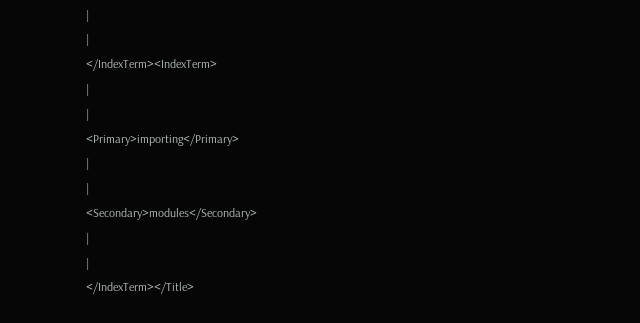|
|
</IndexTerm><IndexTerm>
|
|
<Primary>importing</Primary>
|
|
<Secondary>modules</Secondary>
|
|
</IndexTerm></Title>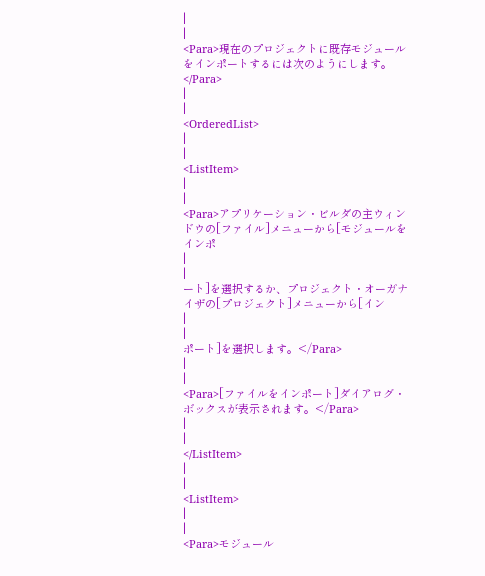|
|
<Para>現在のプロジェクトに既存モジュールをインポートするには次のようにします。</Para>
|
|
<OrderedList>
|
|
<ListItem>
|
|
<Para>アプリケーション・ビルダの主ウィンドウの[ファイル]メニューから[モジュールをインポ
|
|
ート]を選択するか、プロジェクト・オーガナイザの[プロジェクト]メニューから[イン
|
|
ポート]を選択します。</Para>
|
|
<Para>[ファイルをインポート]ダイアログ・ボックスが表示されます。</Para>
|
|
</ListItem>
|
|
<ListItem>
|
|
<Para>モジュール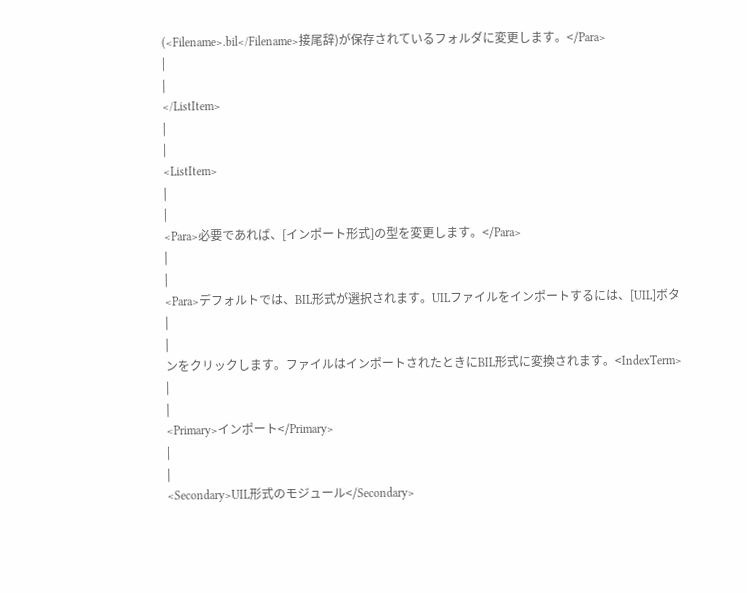(<Filename>.bil</Filename>接尾辞)が保存されているフォルダに変更します。</Para>
|
|
</ListItem>
|
|
<ListItem>
|
|
<Para>必要であれば、[インポート形式]の型を変更します。</Para>
|
|
<Para>デフォルトでは、BIL形式が選択されます。UILファイルをインポートするには、[UIL]ボタ
|
|
ンをクリックします。ファイルはインポートされたときにBIL形式に変換されます。<IndexTerm>
|
|
<Primary>インポート</Primary>
|
|
<Secondary>UIL形式のモジュール</Secondary>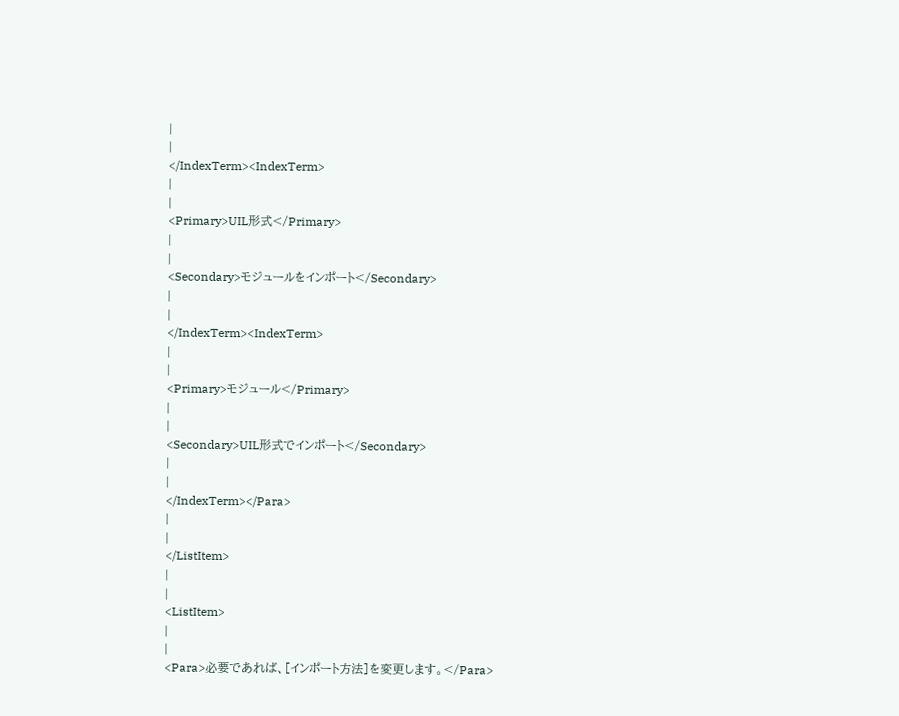|
|
</IndexTerm><IndexTerm>
|
|
<Primary>UIL形式</Primary>
|
|
<Secondary>モジュールをインポート</Secondary>
|
|
</IndexTerm><IndexTerm>
|
|
<Primary>モジュール</Primary>
|
|
<Secondary>UIL形式でインポート</Secondary>
|
|
</IndexTerm></Para>
|
|
</ListItem>
|
|
<ListItem>
|
|
<Para>必要であれば、[インポート方法]を変更します。</Para>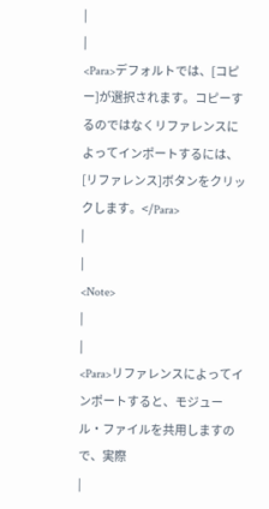|
|
<Para>デフォルトでは、[コピー]が選択されます。コピーするのではなくリファレンスによってインポートするには、[リファレンス]ボタンをクリックします。</Para>
|
|
<Note>
|
|
<Para>リファレンスによってインポートすると、モジュール・ファイルを共用しますので、実際
|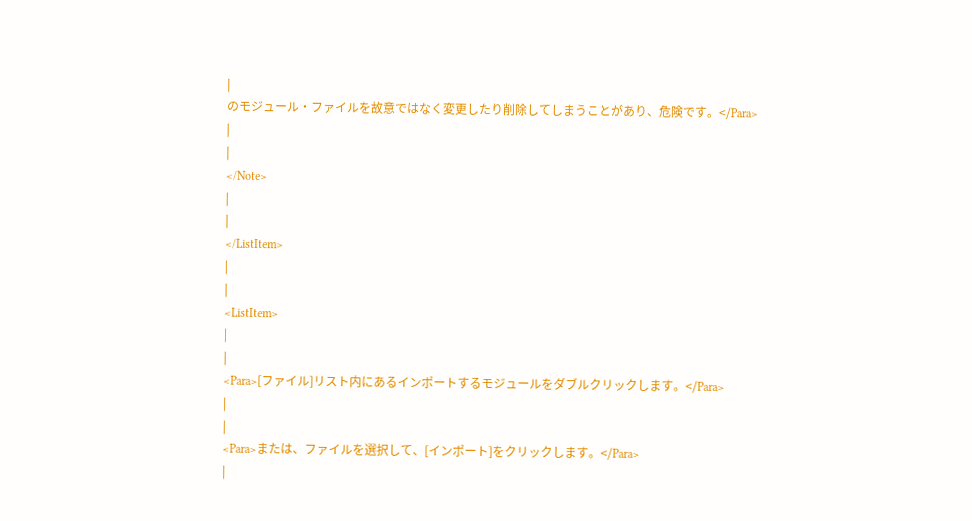|
のモジュール・ファイルを故意ではなく変更したり削除してしまうことがあり、危険です。</Para>
|
|
</Note>
|
|
</ListItem>
|
|
<ListItem>
|
|
<Para>[ファイル]リスト内にあるインポートするモジュールをダブルクリックします。</Para>
|
|
<Para>または、ファイルを選択して、[インポート]をクリックします。</Para>
|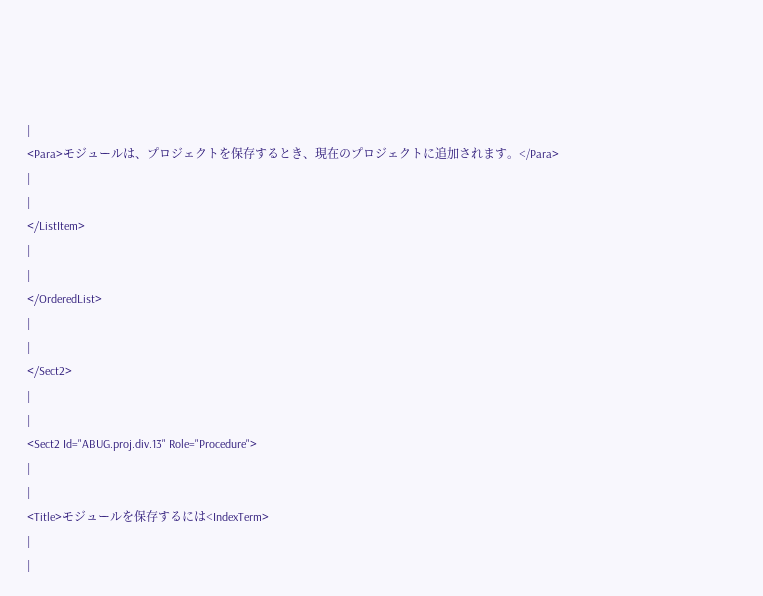|
<Para>モジュールは、プロジェクトを保存するとき、現在のプロジェクトに追加されます。</Para>
|
|
</ListItem>
|
|
</OrderedList>
|
|
</Sect2>
|
|
<Sect2 Id="ABUG.proj.div.13" Role="Procedure">
|
|
<Title>モジュールを保存するには<IndexTerm>
|
|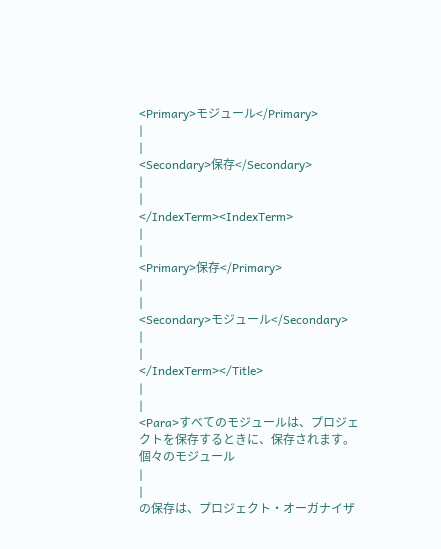<Primary>モジュール</Primary>
|
|
<Secondary>保存</Secondary>
|
|
</IndexTerm><IndexTerm>
|
|
<Primary>保存</Primary>
|
|
<Secondary>モジュール</Secondary>
|
|
</IndexTerm></Title>
|
|
<Para>すべてのモジュールは、プロジェクトを保存するときに、保存されます。個々のモジュール
|
|
の保存は、プロジェクト・オーガナイザ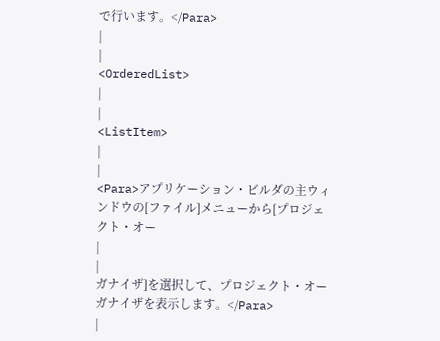で行います。</Para>
|
|
<OrderedList>
|
|
<ListItem>
|
|
<Para>アプリケーション・ビルダの主ウィンドウの[ファイル]メニューから[プロジェクト・オー
|
|
ガナイザ]を選択して、プロジェクト・オーガナイザを表示します。</Para>
|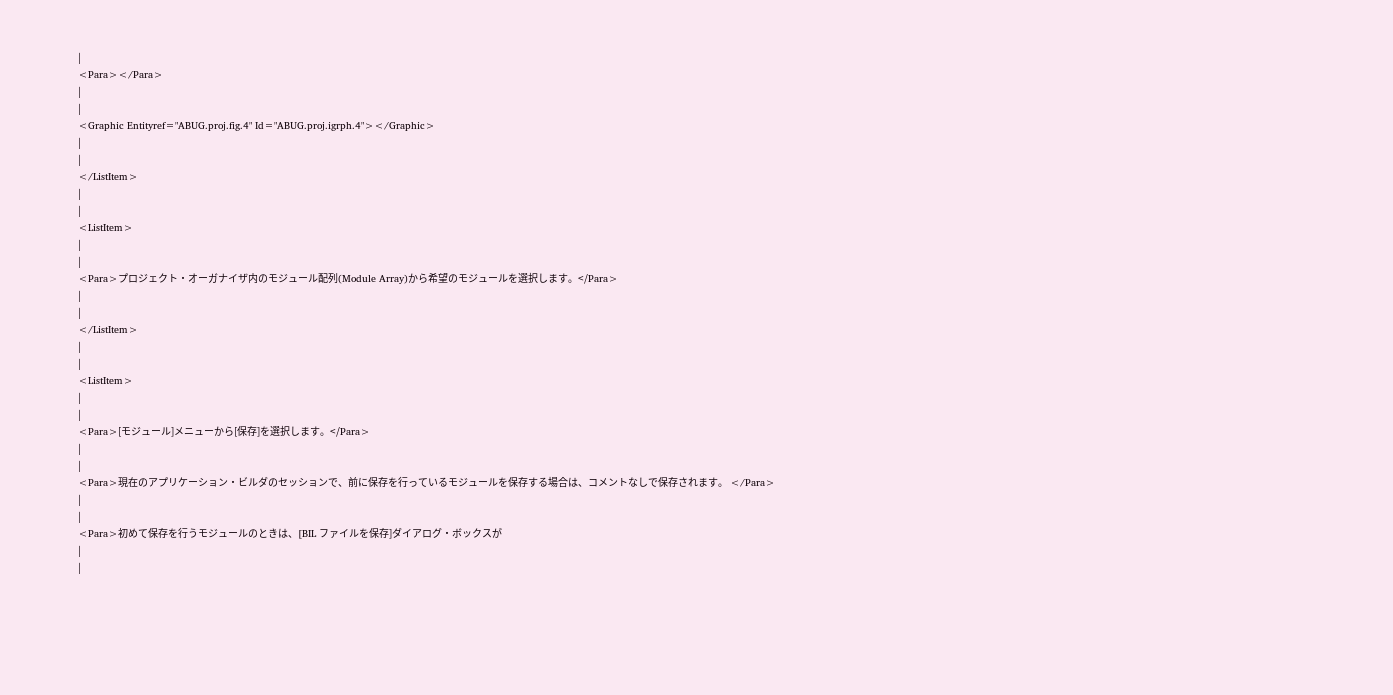|
<Para></Para>
|
|
<Graphic Entityref="ABUG.proj.fig.4" Id="ABUG.proj.igrph.4"></Graphic>
|
|
</ListItem>
|
|
<ListItem>
|
|
<Para>プロジェクト・オーガナイザ内のモジュール配列(Module Array)から希望のモジュールを選択します。</Para>
|
|
</ListItem>
|
|
<ListItem>
|
|
<Para>[モジュール]メニューから[保存]を選択します。</Para>
|
|
<Para>現在のアプリケーション・ビルダのセッションで、前に保存を行っているモジュールを保存する場合は、コメントなしで保存されます。 </Para>
|
|
<Para>初めて保存を行うモジュールのときは、[BIL ファイルを保存]ダイアログ・ボックスが
|
|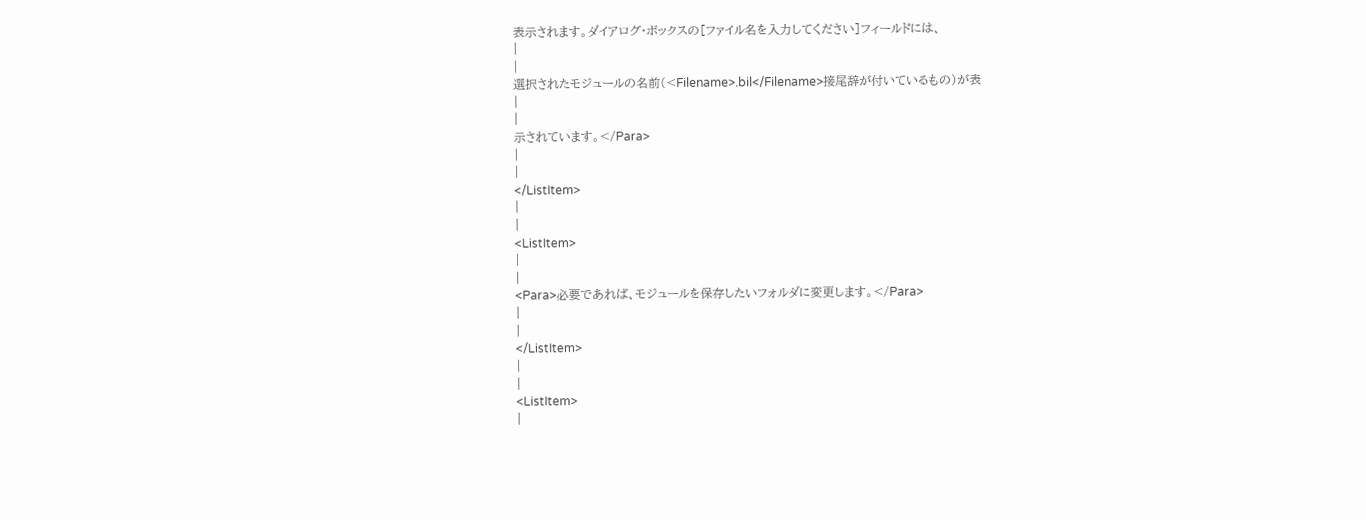表示されます。ダイアログ・ボックスの[ファイル名を入力してください]フィールドには、
|
|
選択されたモジュールの名前(<Filename>.bil</Filename>接尾辞が付いているもの)が表
|
|
示されています。</Para>
|
|
</ListItem>
|
|
<ListItem>
|
|
<Para>必要であれば、モジュールを保存したいフォルダに変更します。</Para>
|
|
</ListItem>
|
|
<ListItem>
|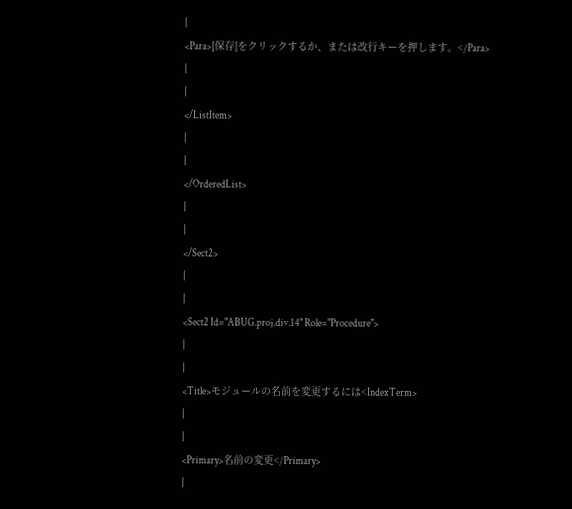|
<Para>[保存]をクリックするか、または改行キーを押します。</Para>
|
|
</ListItem>
|
|
</OrderedList>
|
|
</Sect2>
|
|
<Sect2 Id="ABUG.proj.div.14" Role="Procedure">
|
|
<Title>モジュールの名前を変更するには<IndexTerm>
|
|
<Primary>名前の変更</Primary>
|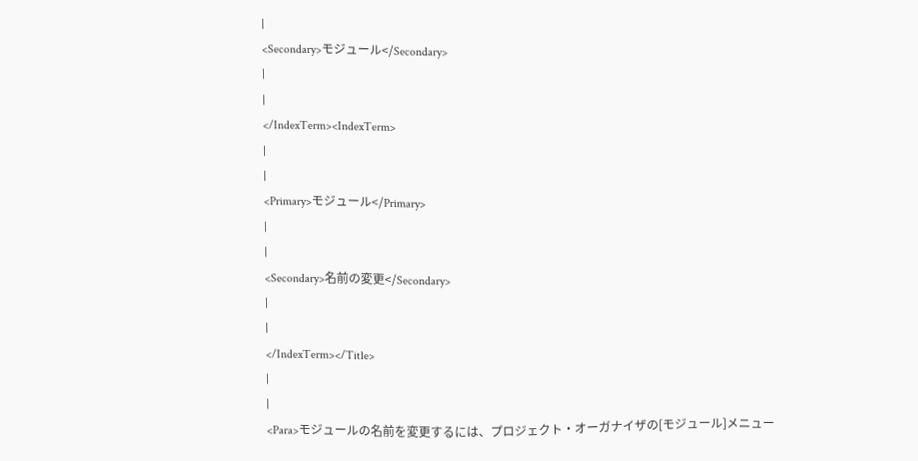|
<Secondary>モジュール</Secondary>
|
|
</IndexTerm><IndexTerm>
|
|
<Primary>モジュール</Primary>
|
|
<Secondary>名前の変更</Secondary>
|
|
</IndexTerm></Title>
|
|
<Para>モジュールの名前を変更するには、プロジェクト・オーガナイザの[モジュール]メニュー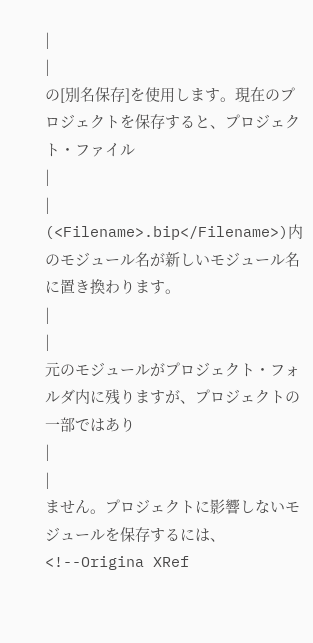|
|
の[別名保存]を使用します。現在のプロジェクトを保存すると、プロジェクト・ファイル
|
|
(<Filename>.bip</Filename>)内のモジュール名が新しいモジュール名に置き換わります。
|
|
元のモジュールがプロジェクト・フォルダ内に残りますが、プロジェクトの一部ではあり
|
|
ません。プロジェクトに影響しないモジュールを保存するには、<!--Origina XRef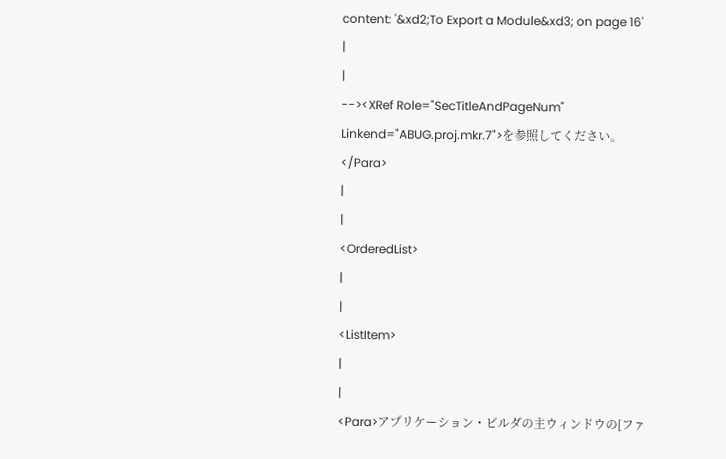content: '&xd2;To Export a Module&xd3; on page 16'
|
|
--><XRef Role="SecTitleAndPageNum" Linkend="ABUG.proj.mkr.7">を参照してください。</Para>
|
|
<OrderedList>
|
|
<ListItem>
|
|
<Para>アプリケーション・ビルダの主ウィンドウの[ファ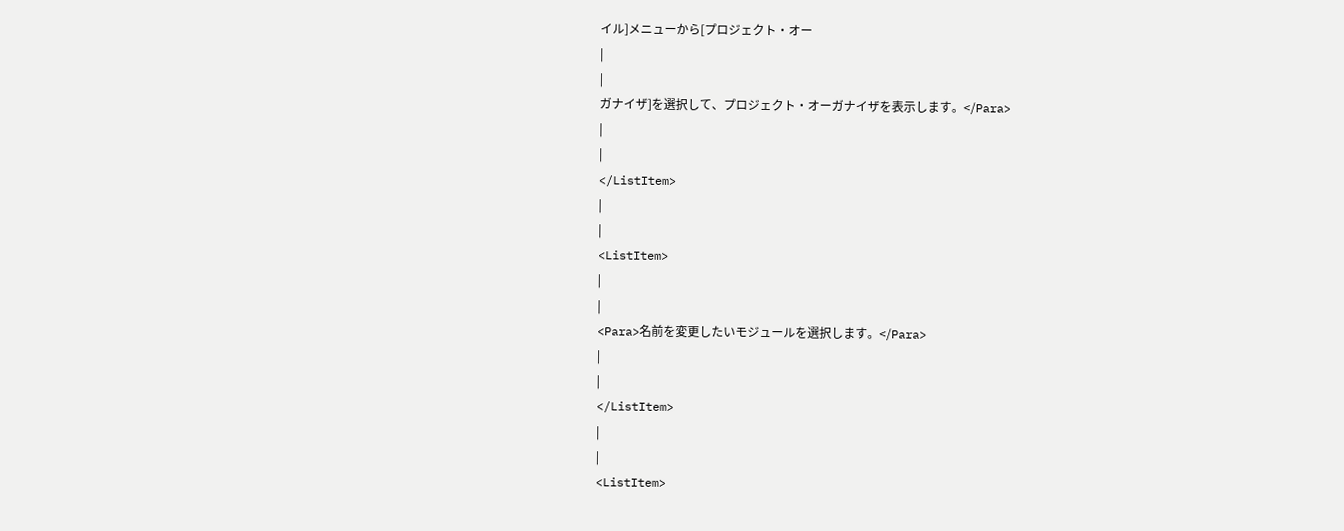イル]メニューから[プロジェクト・オー
|
|
ガナイザ]を選択して、プロジェクト・オーガナイザを表示します。</Para>
|
|
</ListItem>
|
|
<ListItem>
|
|
<Para>名前を変更したいモジュールを選択します。</Para>
|
|
</ListItem>
|
|
<ListItem>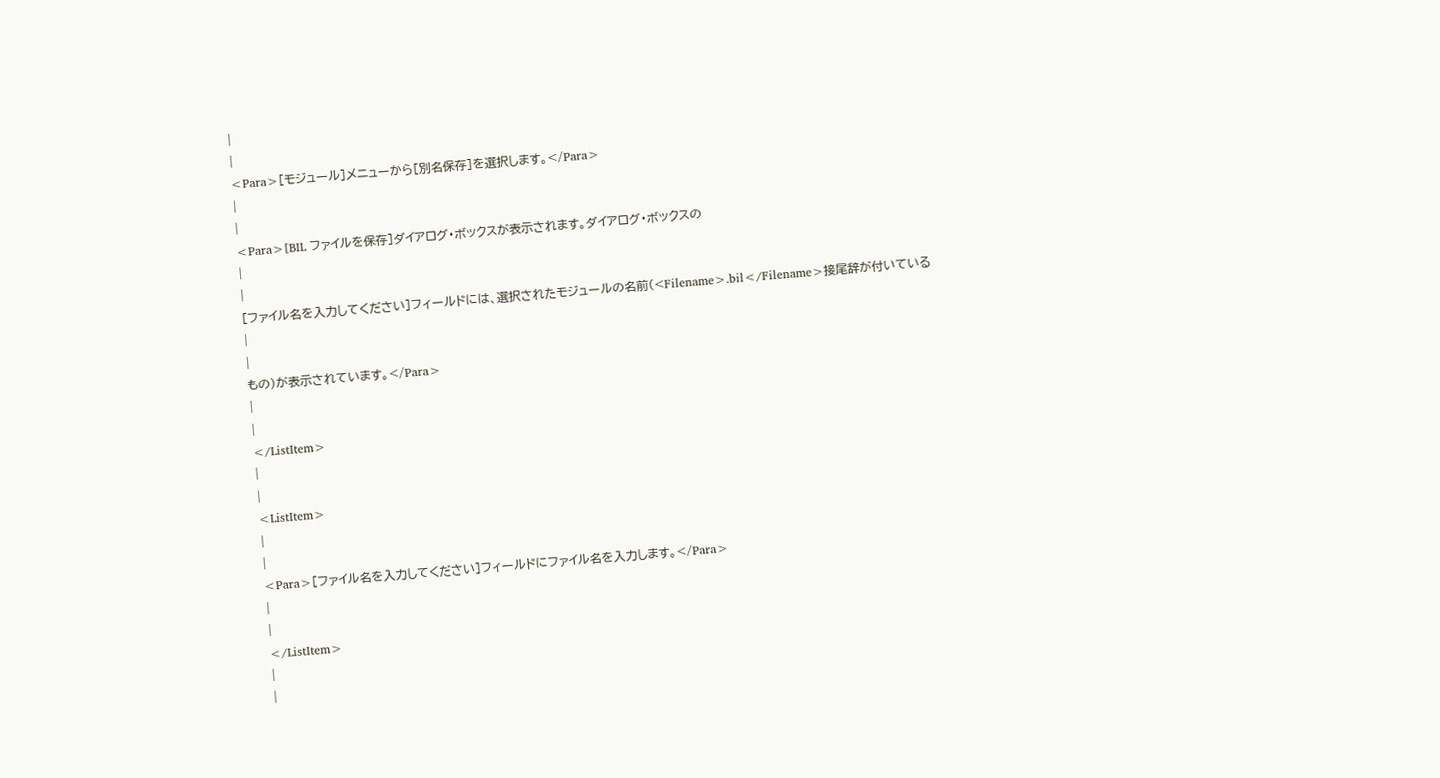|
|
<Para>[モジュール]メニューから[別名保存]を選択します。</Para>
|
|
<Para>[BIL ファイルを保存]ダイアログ・ボックスが表示されます。ダイアログ・ボックスの
|
|
[ファイル名を入力してください]フィールドには、選択されたモジュールの名前(<Filename>.bil</Filename>接尾辞が付いている
|
|
もの)が表示されています。</Para>
|
|
</ListItem>
|
|
<ListItem>
|
|
<Para>[ファイル名を入力してください]フィールドにファイル名を入力します。</Para>
|
|
</ListItem>
|
|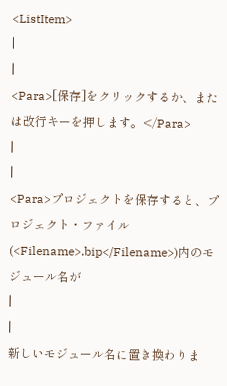<ListItem>
|
|
<Para>[保存]をクリックするか、または改行キーを押します。</Para>
|
|
<Para>プロジェクトを保存すると、プロジェクト・ファイル(<Filename>.bip</Filename>)内のモジュール名が
|
|
新しいモジュール名に置き換わりま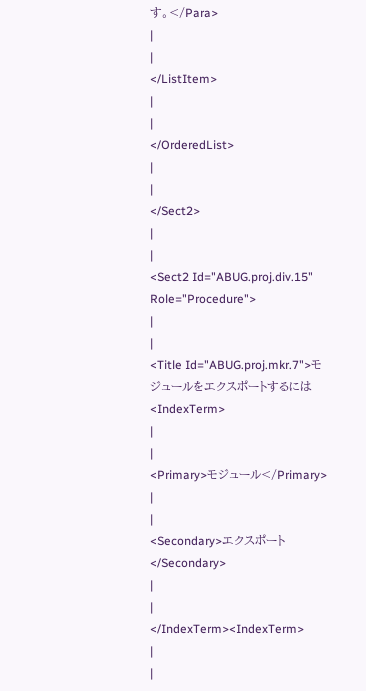す。</Para>
|
|
</ListItem>
|
|
</OrderedList>
|
|
</Sect2>
|
|
<Sect2 Id="ABUG.proj.div.15" Role="Procedure">
|
|
<Title Id="ABUG.proj.mkr.7">モジュールをエクスポートするには<IndexTerm>
|
|
<Primary>モジュール</Primary>
|
|
<Secondary>エクスポート</Secondary>
|
|
</IndexTerm><IndexTerm>
|
|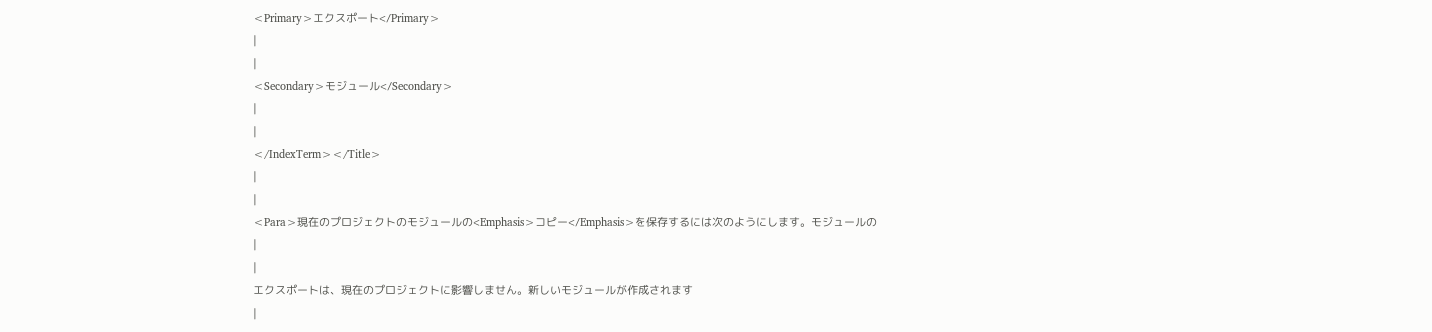<Primary>エクスポート</Primary>
|
|
<Secondary>モジュール</Secondary>
|
|
</IndexTerm></Title>
|
|
<Para>現在のプロジェクトのモジュールの<Emphasis>コピー</Emphasis>を保存するには次のようにします。モジュールの
|
|
エクスポートは、現在のプロジェクトに影響しません。新しいモジュールが作成されます
|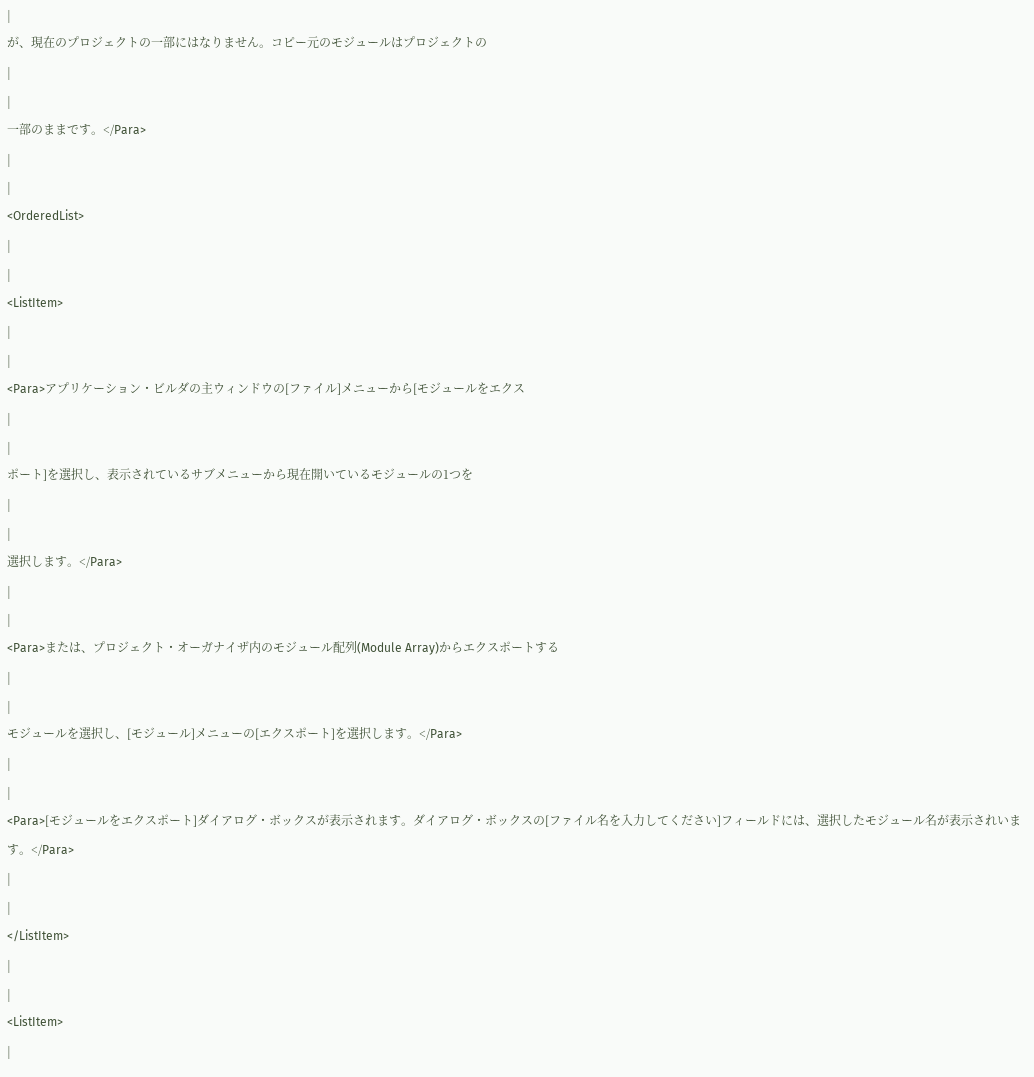|
が、現在のプロジェクトの一部にはなりません。コピー元のモジュールはプロジェクトの
|
|
一部のままです。</Para>
|
|
<OrderedList>
|
|
<ListItem>
|
|
<Para>アプリケーション・ビルダの主ウィンドウの[ファイル]メニューから[モジュールをエクス
|
|
ポート]を選択し、表示されているサブメニューから現在開いているモジュールの1つを
|
|
選択します。</Para>
|
|
<Para>または、プロジェクト・オーガナイザ内のモジュール配列(Module Array)からエクスポートする
|
|
モジュールを選択し、[モジュール]メニューの[エクスポート]を選択します。</Para>
|
|
<Para>[モジュールをエクスポート]ダイアログ・ボックスが表示されます。ダイアログ・ボックスの[ファイル名を入力してください]フィールドには、選択したモジュール名が表示されいます。</Para>
|
|
</ListItem>
|
|
<ListItem>
|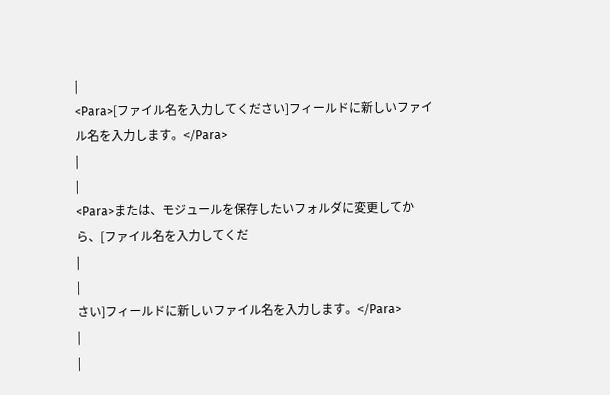|
<Para>[ファイル名を入力してください]フィールドに新しいファイル名を入力します。</Para>
|
|
<Para>または、モジュールを保存したいフォルダに変更してから、[ファイル名を入力してくだ
|
|
さい]フィールドに新しいファイル名を入力します。</Para>
|
|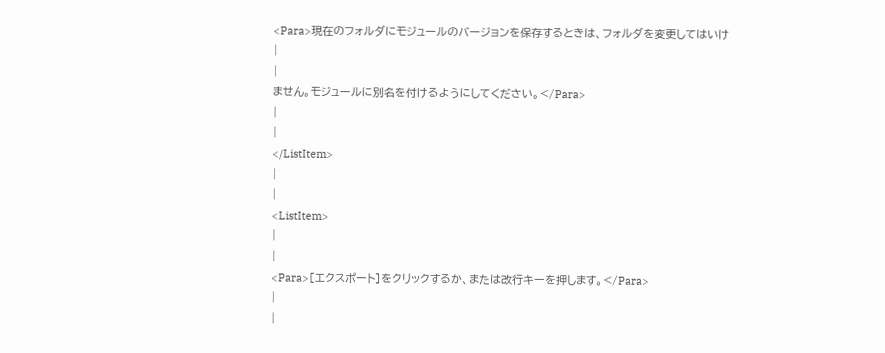<Para>現在のフォルダにモジュールのバージョンを保存するときは、フォルダを変更してはいけ
|
|
ません。モジュールに別名を付けるようにしてください。</Para>
|
|
</ListItem>
|
|
<ListItem>
|
|
<Para>[エクスポート]をクリックするか、または改行キーを押します。</Para>
|
|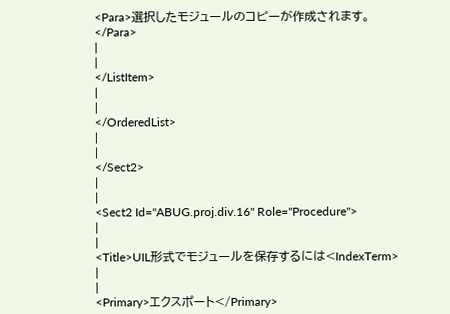<Para>選択したモジュールのコピーが作成されます。</Para>
|
|
</ListItem>
|
|
</OrderedList>
|
|
</Sect2>
|
|
<Sect2 Id="ABUG.proj.div.16" Role="Procedure">
|
|
<Title>UIL形式でモジュールを保存するには<IndexTerm>
|
|
<Primary>エクスポート</Primary>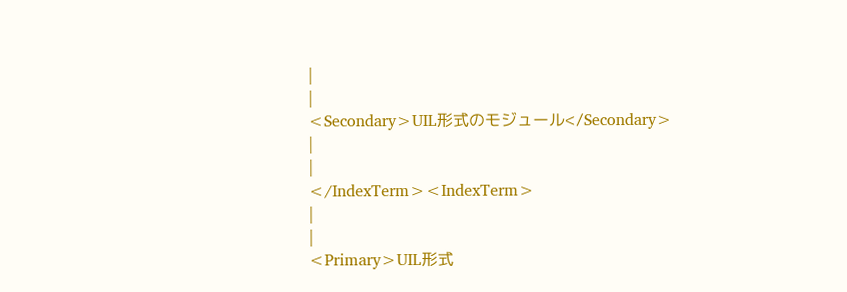|
|
<Secondary>UIL形式のモジュール</Secondary>
|
|
</IndexTerm><IndexTerm>
|
|
<Primary>UIL形式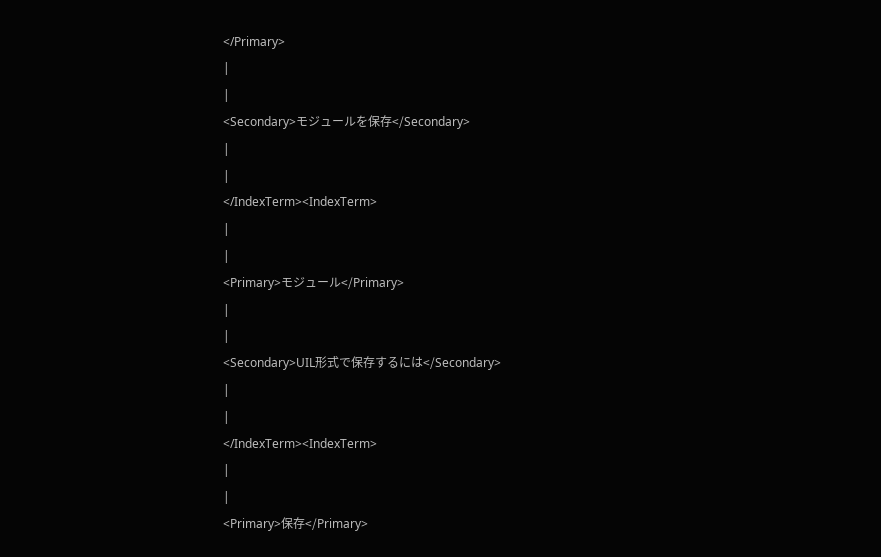</Primary>
|
|
<Secondary>モジュールを保存</Secondary>
|
|
</IndexTerm><IndexTerm>
|
|
<Primary>モジュール</Primary>
|
|
<Secondary>UIL形式で保存するには</Secondary>
|
|
</IndexTerm><IndexTerm>
|
|
<Primary>保存</Primary>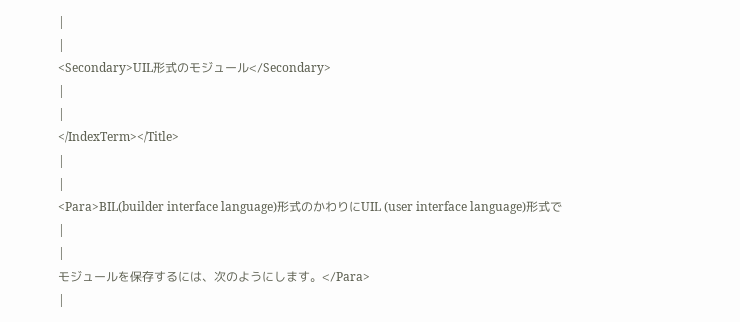|
|
<Secondary>UIL形式のモジュール</Secondary>
|
|
</IndexTerm></Title>
|
|
<Para>BIL(builder interface language)形式のかわりにUIL (user interface language)形式で
|
|
モジュールを保存するには、次のようにします。</Para>
|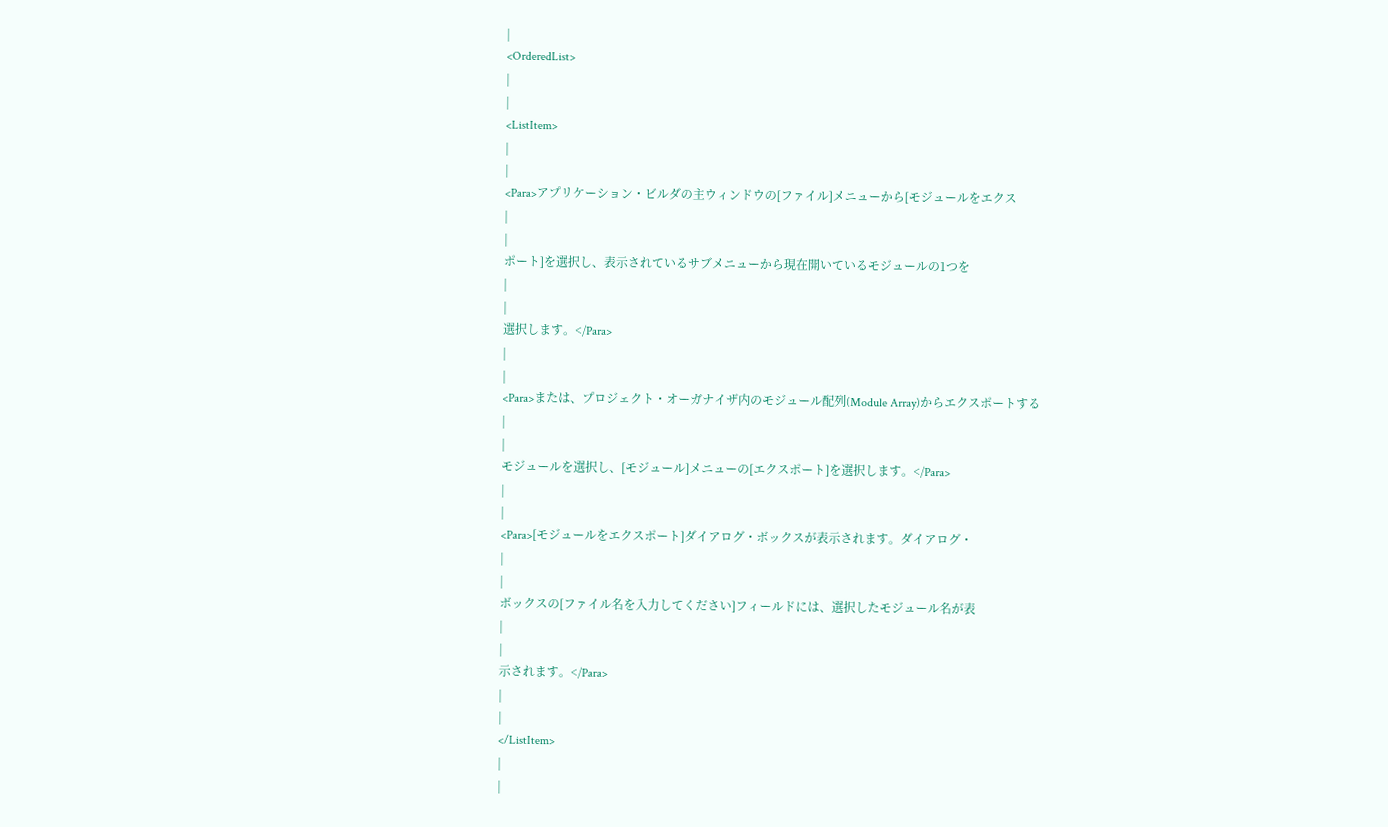|
<OrderedList>
|
|
<ListItem>
|
|
<Para>アプリケーション・ビルダの主ウィンドウの[ファイル]メニューから[モジュールをエクス
|
|
ポート]を選択し、表示されているサブメニューから現在開いているモジュールの1つを
|
|
選択します。</Para>
|
|
<Para>または、プロジェクト・オーガナイザ内のモジュール配列(Module Array)からエクスポートする
|
|
モジュールを選択し、[モジュール]メニューの[エクスポート]を選択します。</Para>
|
|
<Para>[モジュールをエクスポート]ダイアログ・ボックスが表示されます。ダイアログ・
|
|
ボックスの[ファイル名を入力してください]フィールドには、選択したモジュール名が表
|
|
示されます。</Para>
|
|
</ListItem>
|
|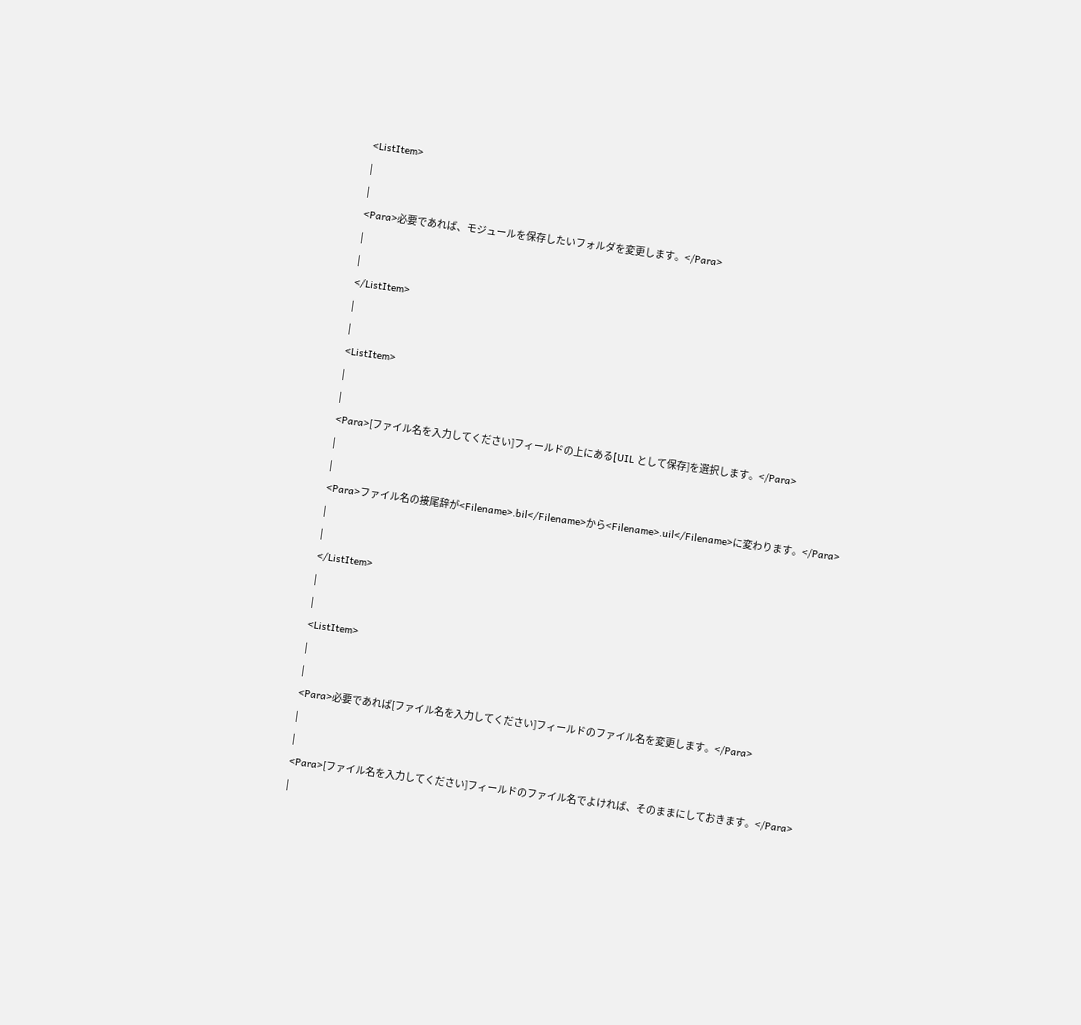<ListItem>
|
|
<Para>必要であれば、モジュールを保存したいフォルダを変更します。</Para>
|
|
</ListItem>
|
|
<ListItem>
|
|
<Para>[ファイル名を入力してください]フィールドの上にある[UIL として保存]を選択します。</Para>
|
|
<Para>ファイル名の接尾辞が<Filename>.bil</Filename>から<Filename>.uil</Filename>に変わります。</Para>
|
|
</ListItem>
|
|
<ListItem>
|
|
<Para>必要であれば[ファイル名を入力してください]フィールドのファイル名を変更します。</Para>
|
|
<Para>[ファイル名を入力してください]フィールドのファイル名でよければ、そのままにしておきます。</Para>
|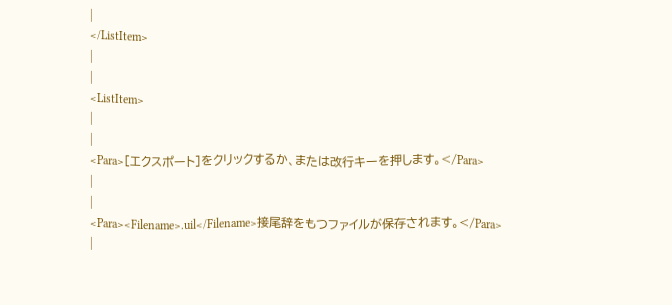|
</ListItem>
|
|
<ListItem>
|
|
<Para>[エクスポート]をクリックするか、または改行キーを押します。</Para>
|
|
<Para><Filename>.uil</Filename>接尾辞をもつファイルが保存されます。</Para>
|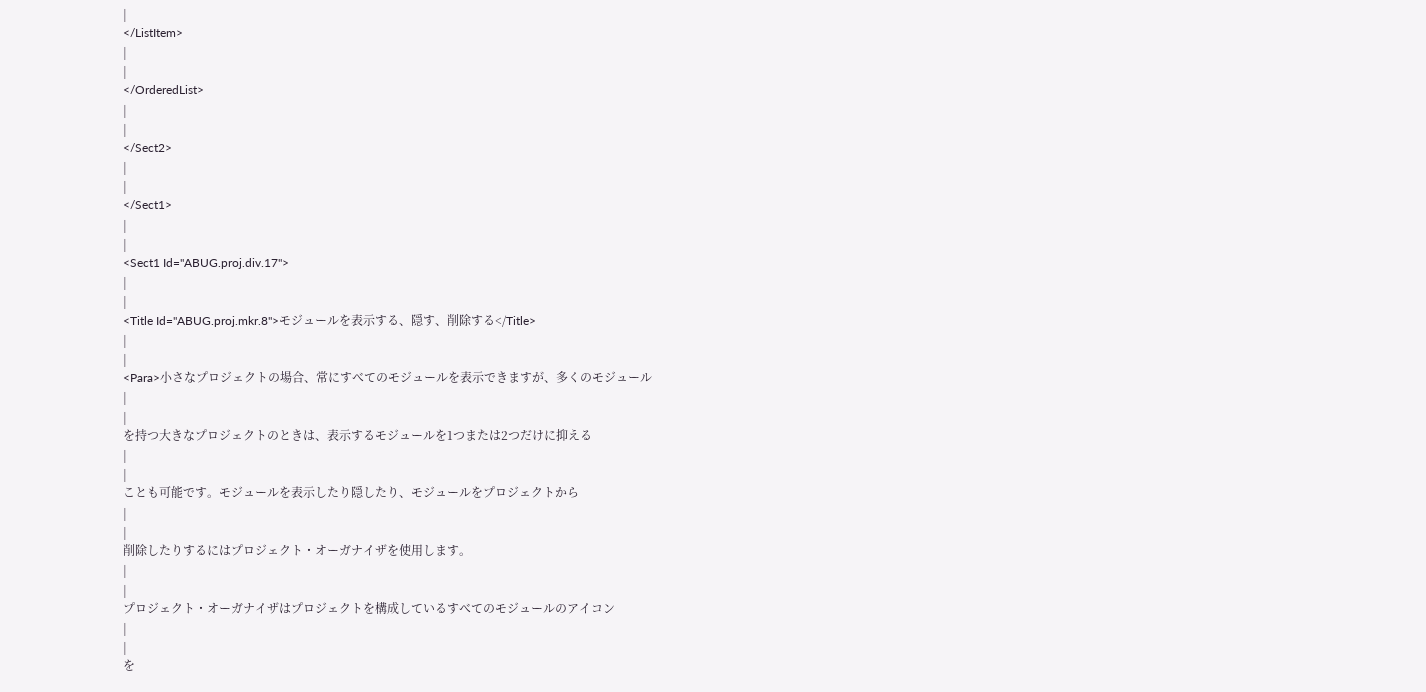|
</ListItem>
|
|
</OrderedList>
|
|
</Sect2>
|
|
</Sect1>
|
|
<Sect1 Id="ABUG.proj.div.17">
|
|
<Title Id="ABUG.proj.mkr.8">モジュールを表示する、隠す、削除する</Title>
|
|
<Para>小さなプロジェクトの場合、常にすべてのモジュールを表示できますが、多くのモジュール
|
|
を持つ大きなプロジェクトのときは、表示するモジュールを1つまたは2つだけに抑える
|
|
ことも可能です。モジュールを表示したり隠したり、モジュールをプロジェクトから
|
|
削除したりするにはプロジェクト・オーガナイザを使用します。
|
|
プロジェクト・オーガナイザはプロジェクトを構成しているすべてのモジュールのアイコン
|
|
を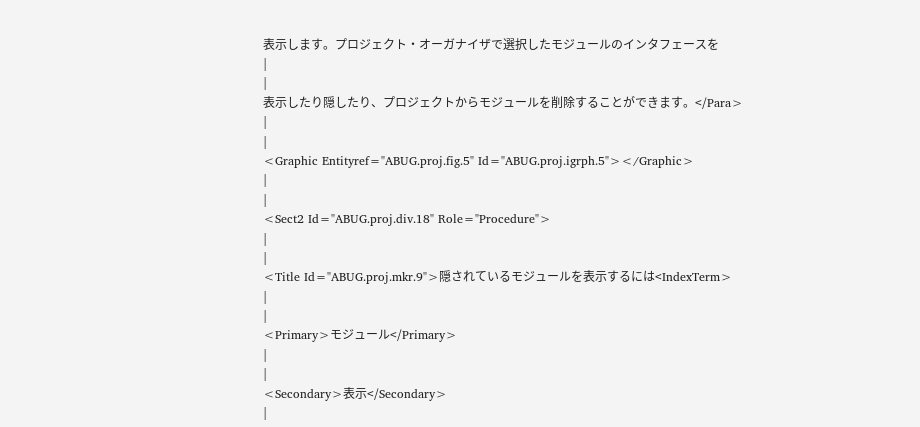表示します。プロジェクト・オーガナイザで選択したモジュールのインタフェースを
|
|
表示したり隠したり、プロジェクトからモジュールを削除することができます。</Para>
|
|
<Graphic Entityref="ABUG.proj.fig.5" Id="ABUG.proj.igrph.5"></Graphic>
|
|
<Sect2 Id="ABUG.proj.div.18" Role="Procedure">
|
|
<Title Id="ABUG.proj.mkr.9">隠されているモジュールを表示するには<IndexTerm>
|
|
<Primary>モジュール</Primary>
|
|
<Secondary>表示</Secondary>
|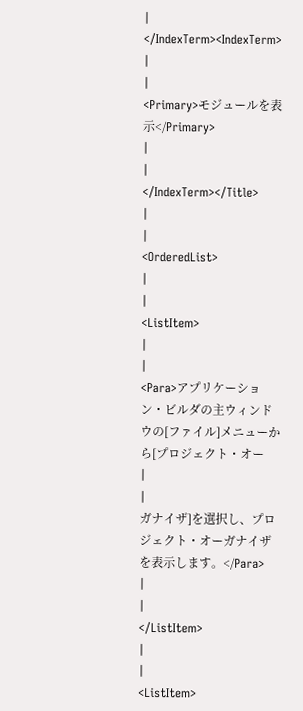|
</IndexTerm><IndexTerm>
|
|
<Primary>モジュールを表示</Primary>
|
|
</IndexTerm></Title>
|
|
<OrderedList>
|
|
<ListItem>
|
|
<Para>アプリケーション・ビルダの主ウィンドウの[ファイル]メニューから[プロジェクト・オー
|
|
ガナイザ]を選択し、プロジェクト・オーガナイザを表示します。</Para>
|
|
</ListItem>
|
|
<ListItem>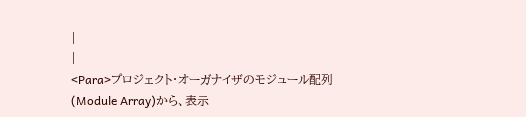|
|
<Para>プロジェクト・オーガナイザのモジュール配列(Module Array)から、表示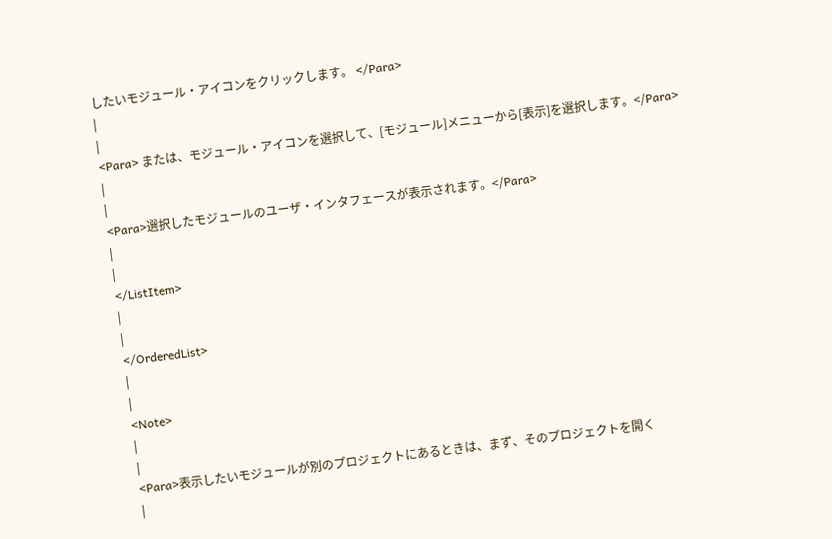したいモジュール・アイコンをクリックします。 </Para>
|
|
<Para> または、モジュール・アイコンを選択して、[モジュール]メニューから[表示]を選択します。</Para>
|
|
<Para>選択したモジュールのユーザ・インタフェースが表示されます。</Para>
|
|
</ListItem>
|
|
</OrderedList>
|
|
<Note>
|
|
<Para>表示したいモジュールが別のプロジェクトにあるときは、まず、そのプロジェクトを開く
|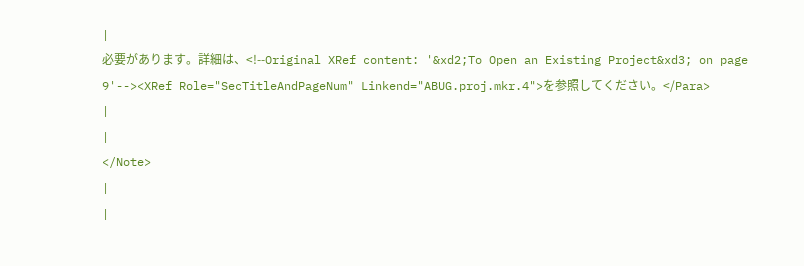|
必要があります。詳細は、<!--Original XRef content: '&xd2;To Open an Existing Project&xd3; on page 9'--><XRef Role="SecTitleAndPageNum" Linkend="ABUG.proj.mkr.4">を参照してください。</Para>
|
|
</Note>
|
|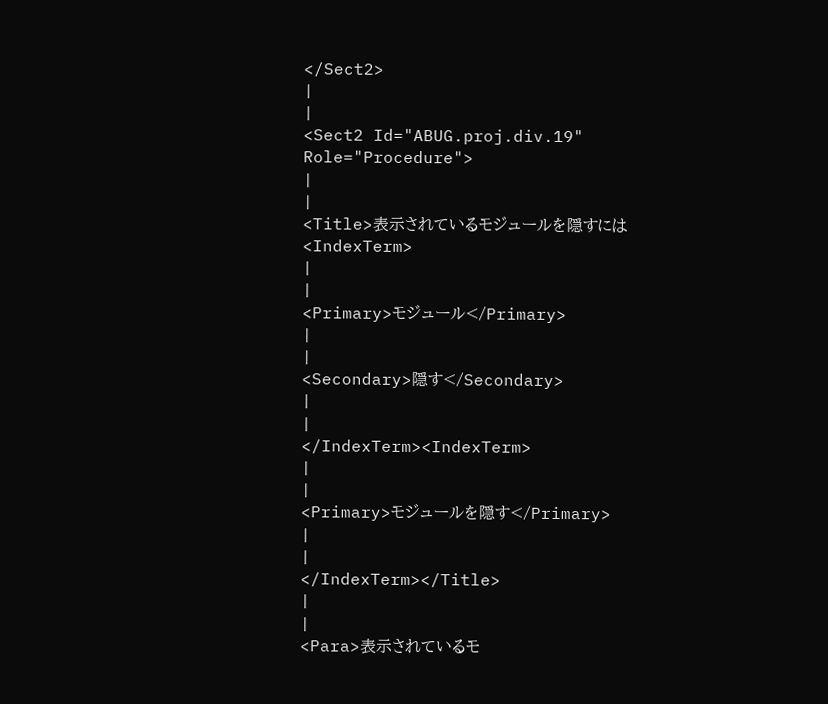</Sect2>
|
|
<Sect2 Id="ABUG.proj.div.19" Role="Procedure">
|
|
<Title>表示されているモジュールを隠すには<IndexTerm>
|
|
<Primary>モジュール</Primary>
|
|
<Secondary>隠す</Secondary>
|
|
</IndexTerm><IndexTerm>
|
|
<Primary>モジュールを隠す</Primary>
|
|
</IndexTerm></Title>
|
|
<Para>表示されているモ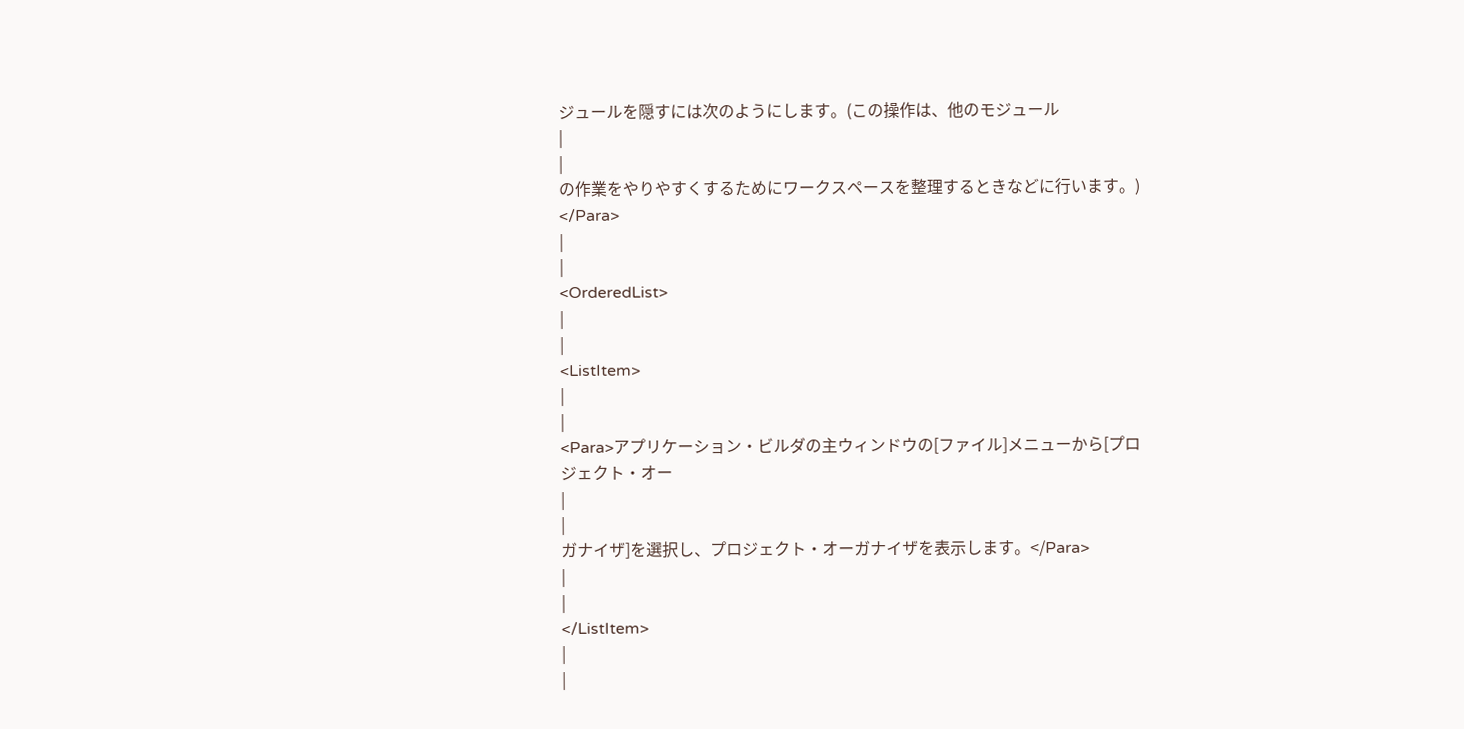ジュールを隠すには次のようにします。(この操作は、他のモジュール
|
|
の作業をやりやすくするためにワークスペースを整理するときなどに行います。) </Para>
|
|
<OrderedList>
|
|
<ListItem>
|
|
<Para>アプリケーション・ビルダの主ウィンドウの[ファイル]メニューから[プロジェクト・オー
|
|
ガナイザ]を選択し、プロジェクト・オーガナイザを表示します。</Para>
|
|
</ListItem>
|
|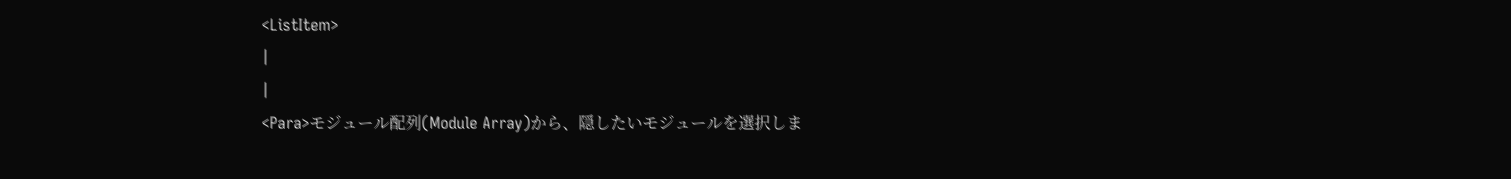<ListItem>
|
|
<Para>モジュール配列(Module Array)から、隠したいモジュールを選択しま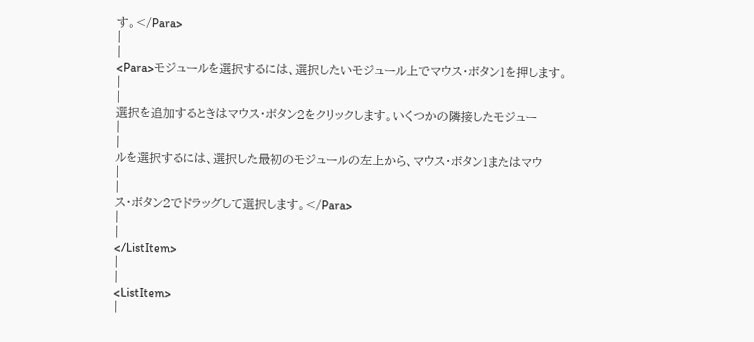す。</Para>
|
|
<Para>モジュールを選択するには、選択したいモジュール上でマウス・ボタン1を押します。
|
|
選択を追加するときはマウス・ボタン2をクリックします。いくつかの隣接したモジュー
|
|
ルを選択するには、選択した最初のモジュールの左上から、マウス・ボタン1またはマウ
|
|
ス・ボタン2でドラッグして選択します。</Para>
|
|
</ListItem>
|
|
<ListItem>
|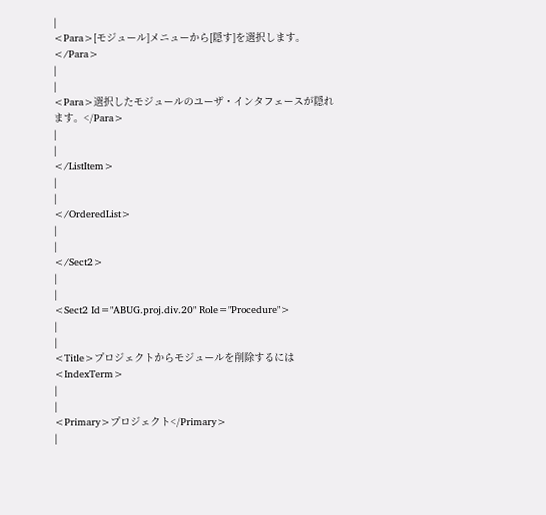|
<Para>[モジュール]メニューから[隠す]を選択します。</Para>
|
|
<Para>選択したモジュールのユーザ・インタフェースが隠れます。</Para>
|
|
</ListItem>
|
|
</OrderedList>
|
|
</Sect2>
|
|
<Sect2 Id="ABUG.proj.div.20" Role="Procedure">
|
|
<Title>プロジェクトからモジュールを削除するには<IndexTerm>
|
|
<Primary>プロジェクト</Primary>
|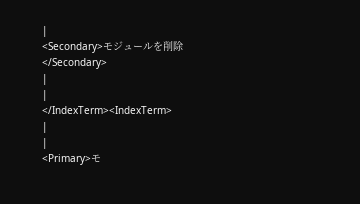|
<Secondary>モジュールを削除</Secondary>
|
|
</IndexTerm><IndexTerm>
|
|
<Primary>モ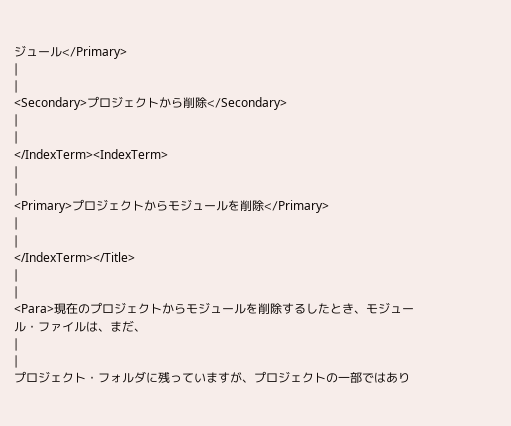ジュール</Primary>
|
|
<Secondary>プロジェクトから削除</Secondary>
|
|
</IndexTerm><IndexTerm>
|
|
<Primary>プロジェクトからモジュールを削除</Primary>
|
|
</IndexTerm></Title>
|
|
<Para>現在のプロジェクトからモジュールを削除するしたとき、モジュール・ファイルは、まだ、
|
|
プロジェクト・フォルダに残っていますが、プロジェクトの一部ではあり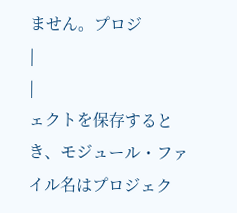ません。プロジ
|
|
ェクトを保存するとき、モジュール・ファイル名はプロジェク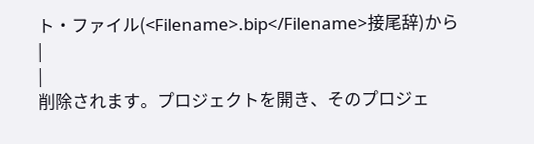ト・ファイル(<Filename>.bip</Filename>接尾辞)から
|
|
削除されます。プロジェクトを開き、そのプロジェ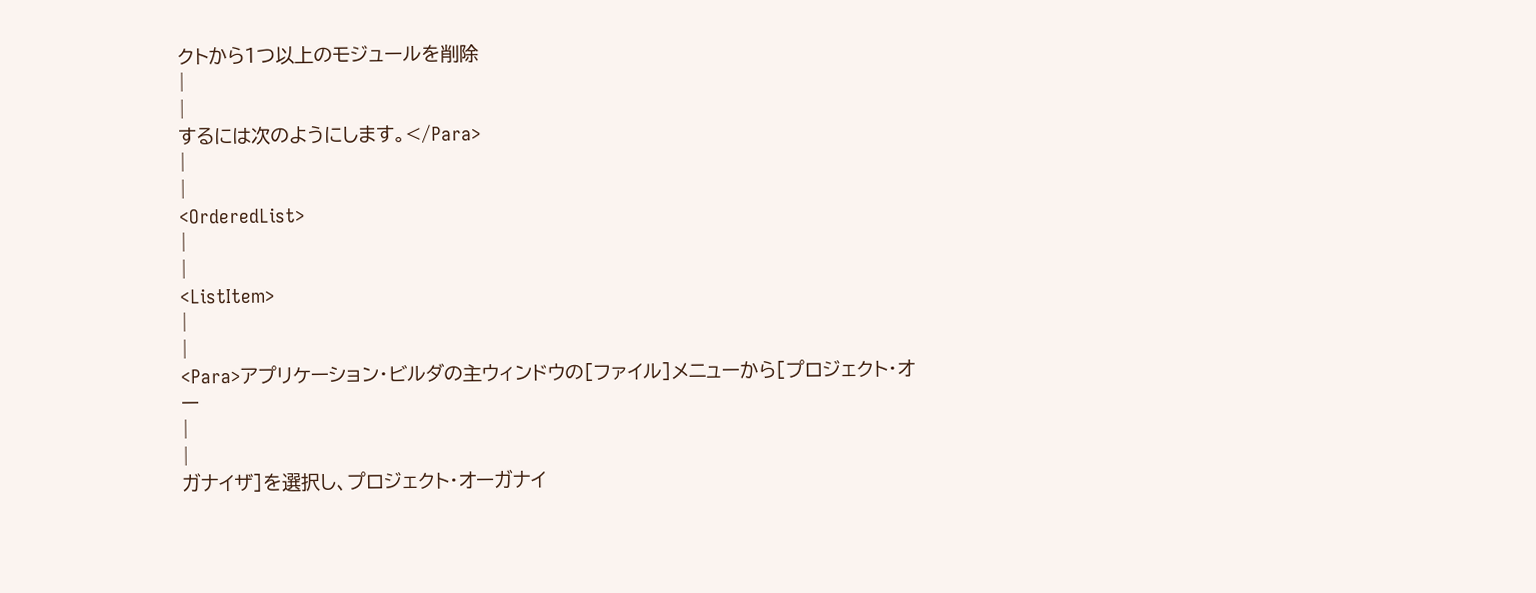クトから1つ以上のモジュールを削除
|
|
するには次のようにします。</Para>
|
|
<OrderedList>
|
|
<ListItem>
|
|
<Para>アプリケーション・ビルダの主ウィンドウの[ファイル]メニューから[プロジェクト・オー
|
|
ガナイザ]を選択し、プロジェクト・オーガナイ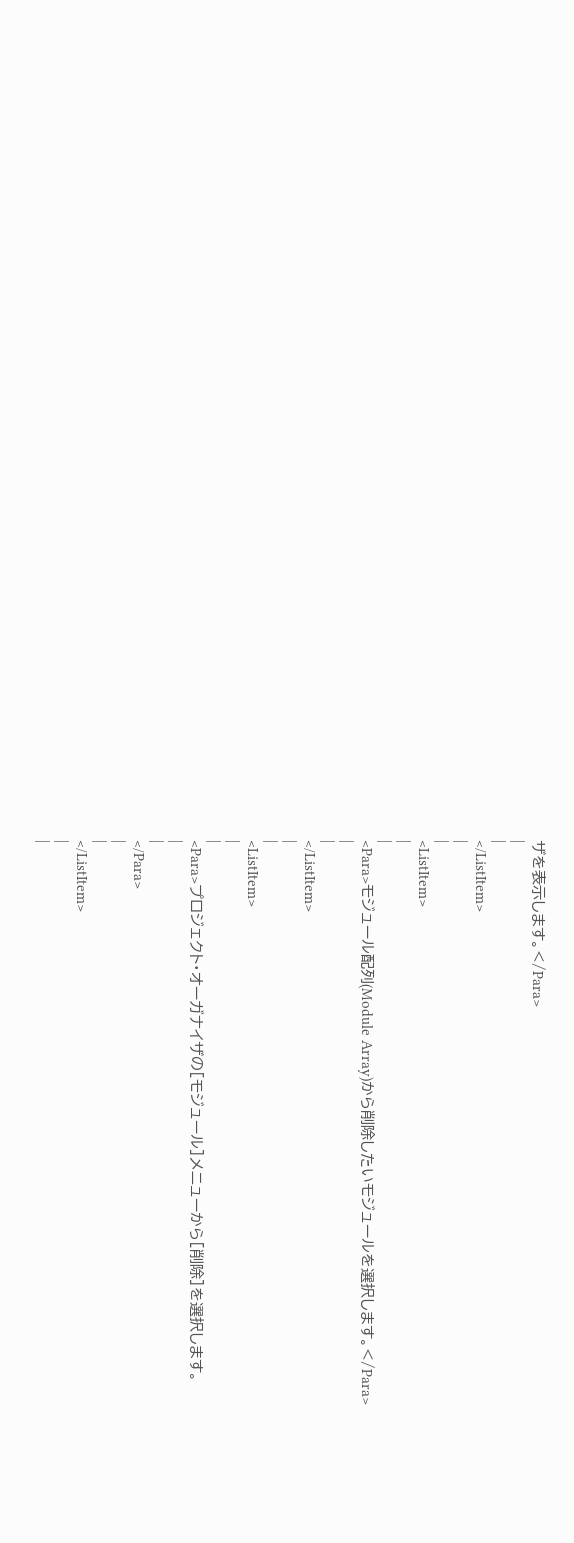ザを表示します。</Para>
|
|
</ListItem>
|
|
<ListItem>
|
|
<Para>モジュール配列(Module Array)から削除したいモジュールを選択します。</Para>
|
|
</ListItem>
|
|
<ListItem>
|
|
<Para>プロジェクト・オーガナイザの[モジュール]メニューから[削除]を選択します。
|
|
</Para>
|
|
</ListItem>
|
|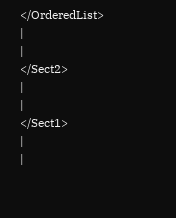</OrderedList>
|
|
</Sect2>
|
|
</Sect1>
|
|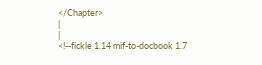</Chapter>
|
|
<!--fickle 1.14 mif-to-docbook 1.7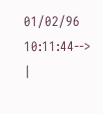01/02/96 10:11:44-->
|